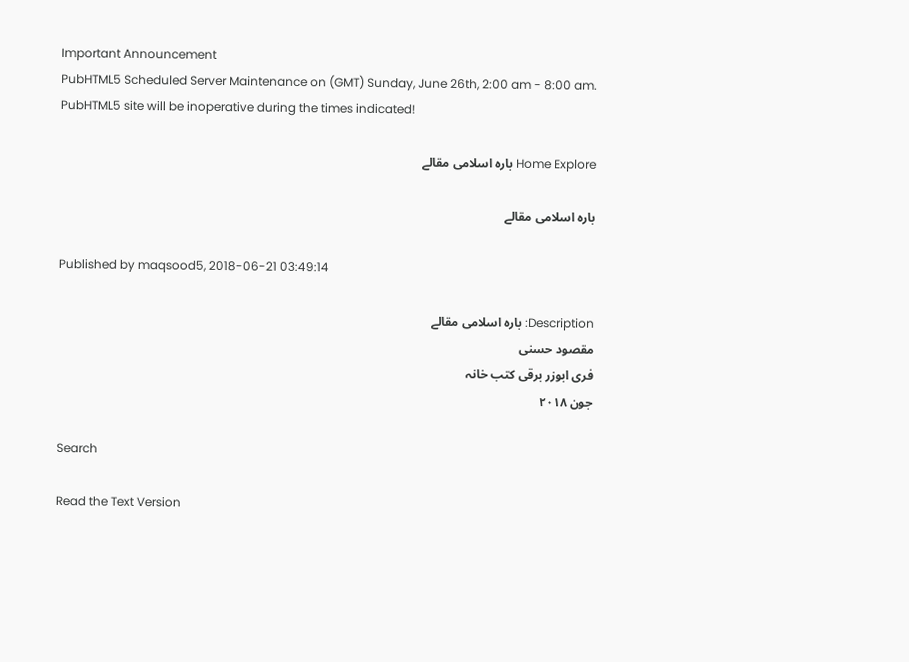Important Announcement
PubHTML5 Scheduled Server Maintenance on (GMT) Sunday, June 26th, 2:00 am - 8:00 am.
PubHTML5 site will be inoperative during the times indicated!

Home Explore بارہ اسلامی مقالے

بارہ اسلامی مقالے

Published by maqsood5, 2018-06-21 03:49:14

Description: بارہ اسلامی مقالے
مقصود حسنی
فری ابوزر برقی کتب خانہ
جون ٢٠١٨

Search

Read the Text Version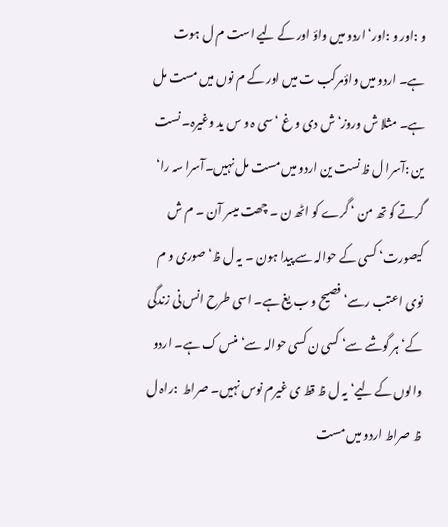و :اور و :اور‘ اردو میں واؤ اور کے لیے است م ل ہوت ہے۔ اردو میں واؤمرکب ت میں اور کے م نوں میں مست مل ہے۔ مثلا ش وروز‘ ش دی و غ ‘ سی ہ و س ید وغیرہ۔ نست ین :آسرا ل ظ نست ین اردو میں مست مل نہیں۔آسرا سہ را‘ گرتے کو تھ من ‘ گرے کو اٹھ ن ۔ چھت میسر آن ۔ م ش کیصورت‘ کسی کے حوالہ سے پیدا ہون ۔ یہ ل ظ‘ صوری و م نوی اعتب رسے‘ فصیح و ب یغ ہے۔ اسی طرح انس نی زندگی کے‘ ہر گوشے سے‘ کسی ن کسی حوالہ سے‘ منس ک ہے۔ اردو والوں کے لیے‘ یہ ل ظ قط ی غیرم نوس نہیں۔ صراط  :راہ ل ظ صراط اردو میں مست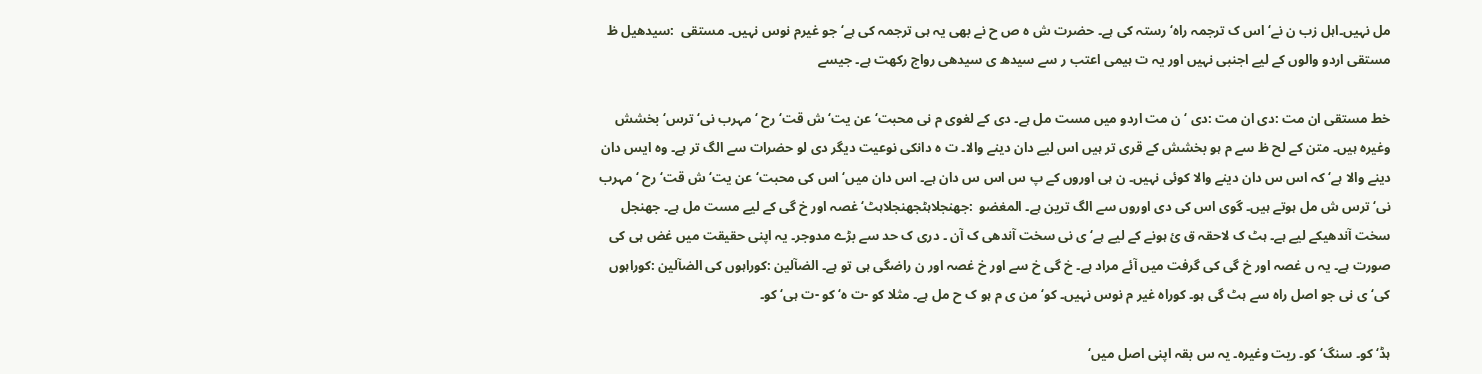مل نہیں۔اہل زب ن نے‘ اس ک ترجمہ راہ‘ رستہ کی ہے۔ حضرت ش ہ ص ح نے بھی یہ ہی ترجمہ کی ہے‘ جو غیرم نوس نہیں۔ مستقی  :سیدھیل ظ مستقی اردو والوں کے لیے اجنبی نہیں اور یہ ت ہیمی اعتب ر سے سیدھ ی سیدھی رواج رکھت ہے۔ جیسے

خط مستقی ان مت :دی ان مت :دی ‘ ن مت اردو میں مست مل ہے۔ دی کے لغوی م نی محبت‘عن یت‘ ش قت‘ رح ‘ مہرب نی‘ ترس‘ بخشش وغیرہ ہیں۔ متن کے لح ظ سے م ہو بخشش کے قری تر ہیں اس لیے دان دینے والا۔ ت ہ دانکی نوعیت دیگر دی لو حضرات سے الگ تر ہے۔ وہ ایس دان دینے والا ہے‘ کہ اس س دان دینے والا کوئی نہیں۔ ن ہی اوروں کے پ س اس س دان ہے۔ اس دان میں‘ اس کی محبت‘ عن یت‘ ش قت‘ رح ‘ مہرب نی‘ ترس ش مل ہوتے ہیں۔ گوی اس کی دی اوروں سے الگ ترین ہے۔ المغضو  :جھنجلاہٹجھنجلاہٹ‘ غصہ اور خ گی کے لیے مست مل ہے۔ جھنجل سخت آندھیکے لیے ہے۔ ہٹ ک لاحقہ ق ئ ہونے کے لیے ہے‘ ی نی سخت آندھی ک آن ۔ دری ک حد سے بڑے مدوجر۔ یہ اپنی حقیقت میں غض ہی کی صورت ہے۔ یہ ں غصہ اور خ گی کی گرفت میں آئے مراد ہے۔ خ گی خ سے اور خ غصہ اور ن راضگی ہی تو ہے۔ الضآلین :کوراہوں کی الضآلین :کوراہوں کی‘ ی نی جو اصل راہ سے ہٹ گی ہو۔ کوراہ غیر م نوس نہیں۔ کو‘ من ی م ہو ک ح مل ہے۔ مثلا کو -ت ہ‘ کو -ت ہی‘ کو۔

ہڈ‘ کو۔ سنگ‘ کو۔ ریت وغیرہ۔ یہ س بقہ اپنی اصل میں‘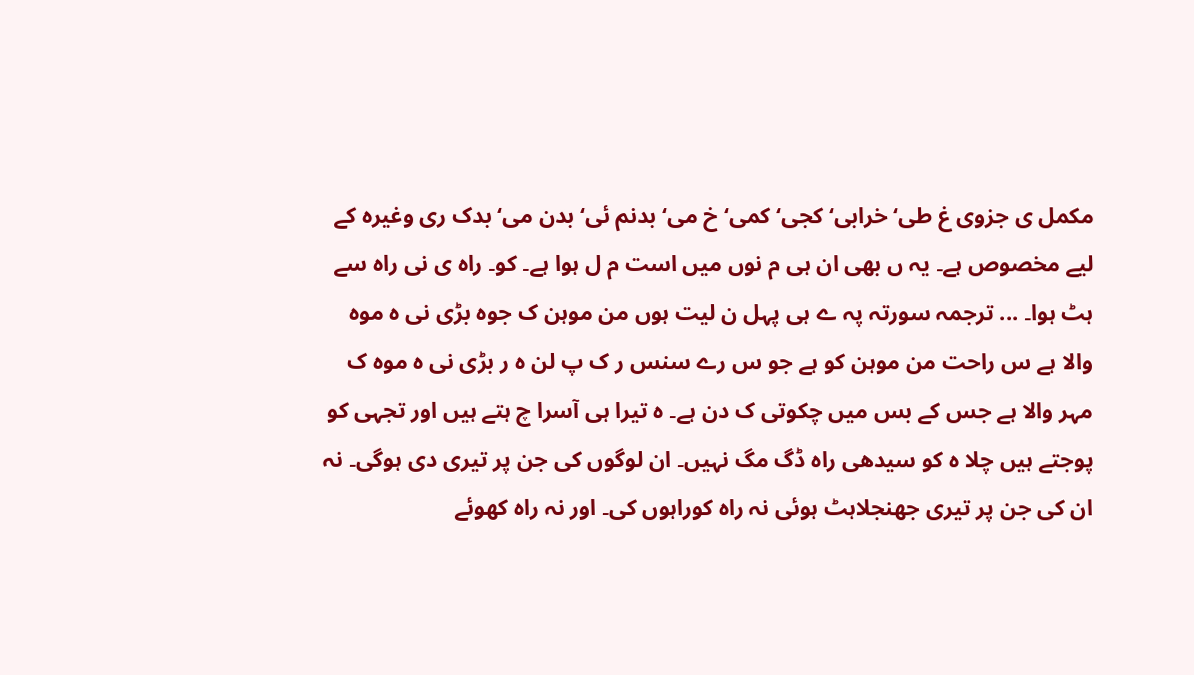مکمل ی جزوی غ طی‘ خرابی‘ کجی‘ کمی‘ خ می‘ بدنم ئی‘ بدن می‘ بدک ری وغیرہ کے لیے مخصوص ہے۔ یہ ں بھی ان ہی م نوں میں است م ل ہوا ہے۔ کو۔ راہ ی نی راہ سے ہٹ ہوا۔ ... ترجمہ سورتہ پہ ے ہی پہل ن لیت ہوں من موہن ک جوہ بڑی نی ہ موہ والا ہے س راحت من موہن کو ہے جو س رے سنس ر ک پ لن ہ ر بڑی نی ہ موہ ک مہر والا ہے جس کے بس میں چکوتی ک دن ہے۔ ہ تیرا ہی آسرا چ ہتے ہیں اور تجہی کو پوجتے ہیں چلا ہ کو سیدھی راہ ڈگ مگ نہیں۔ ان لوگوں کی جن پر تیری دی ہوگی۔ نہ ان کی جن پر تیری جھنجلاہٹ ہوئی نہ راہ کوراہوں کی۔ اور نہ راہ کھوئے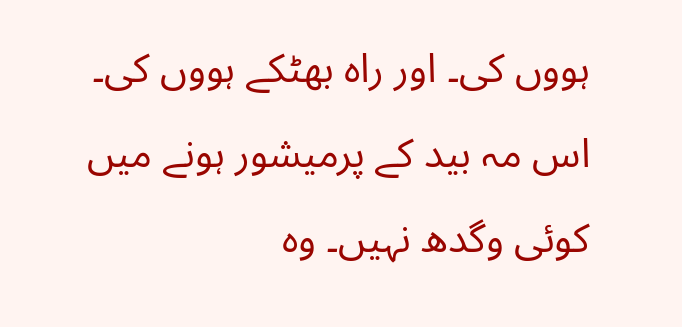ہووں کی۔ اور راہ بھٹکے ہووں کی۔ اس مہ بید کے پرمیشور ہونے میں کوئی وگدھ نہیں۔ وہ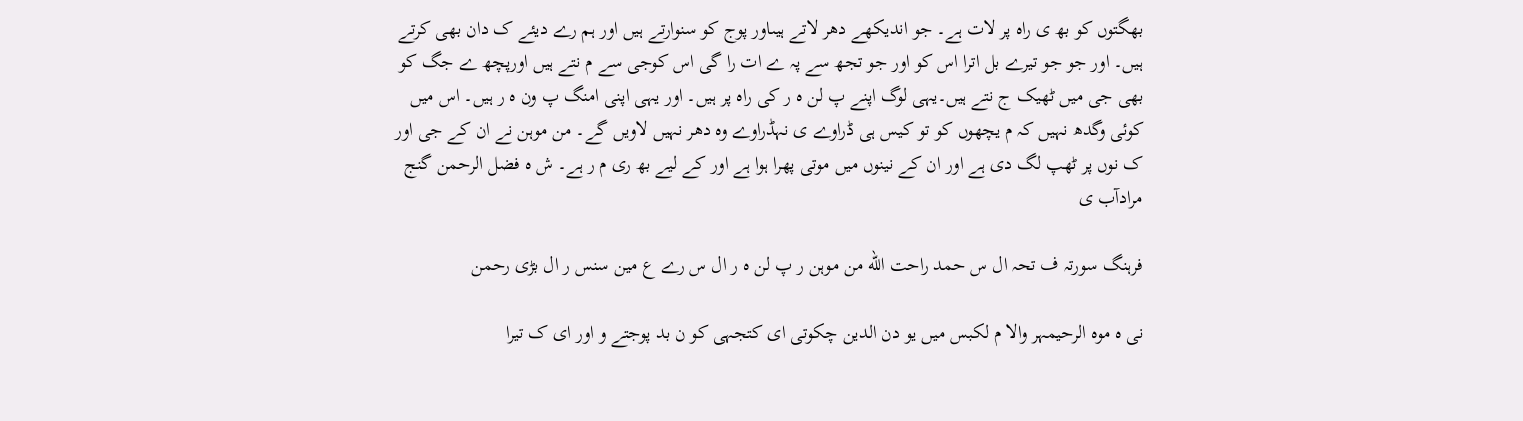بھگتوں کو بھ ی راہ پر لات ہے۔ جو اندیکھے دھر لاتے ہیںاور پوج کو سنوارتے ہیں اور ہم رے دیئے ک دان بھی کرتے ہیں۔ اور جو جو تیرے بل اترا اس کو اور جو تجھ سے پہ ے ات را گی اس کوجی سے م نتے ہیں اورپچھ ے جگ کو بھی جی میں ٹھیک ج نتے ہیں۔یہی لوگ اپنے پ لن ہ ر کی راہ پر ہیں۔ اور یہی اپنی امنگ پ ون ہ ر ہیں۔ اس میں کوئی وگدھ نہیں کہ م یچھوں کو تو کیس ہی ڈراوے ی نہڈراوے وہ دھر نہیں لاویں گے۔ من موہن نے ان کے جی اور ک نوں پر ٹھپ لگ دی ہے اور ان کے نینوں میں موتی پھرا ہوا ہے اور کے لیے بھ ری م ر ہے۔ ش ہ فضل الرحمن گنج مرادآب ی

فرہنگ سورتہ ف تحہ ال س حمد راحت الله من موہن ر پ لن ہ ر ال س رے ع مین سنس ر ال بڑی رحمن

نی ہ موہ الرحیمہر والا م لکبس میں یو دن الدین چکوتی ای کتجہی کو ن بد پوجتے و اور ای ک تیرا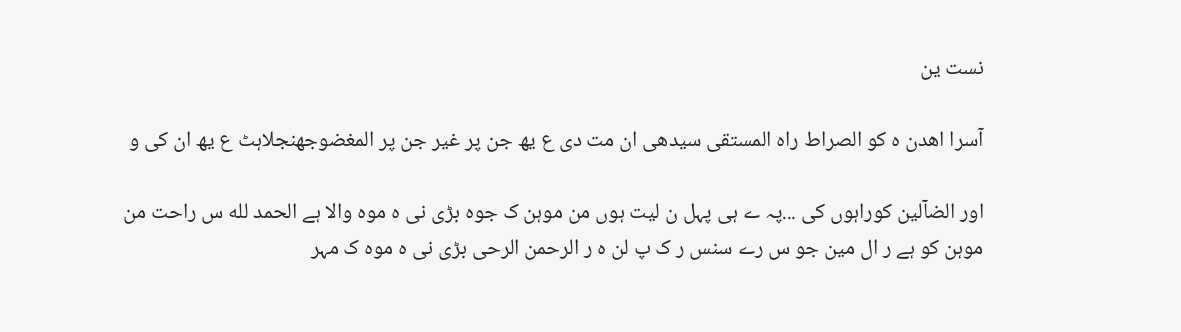نست ین

آسرا اھدن ہ کو الصراط راہ المستقی سیدھی ان مت دی ع یھ جن پر غیر جن پر المغضوجھنجلاہٹ ع یھ ان کی و

اور الضآلین کوراہوں کی ...پہ ے ہی پہل ن لیت ہوں من موہن ک جوہ بڑی نی ہ موہ والا ہے الحمد لله س راحت من موہن کو ہے ر ال مین جو س رے سنس ر ک پ لن ہ ر الرحمن الرحی بڑی نی ہ موہ ک مہر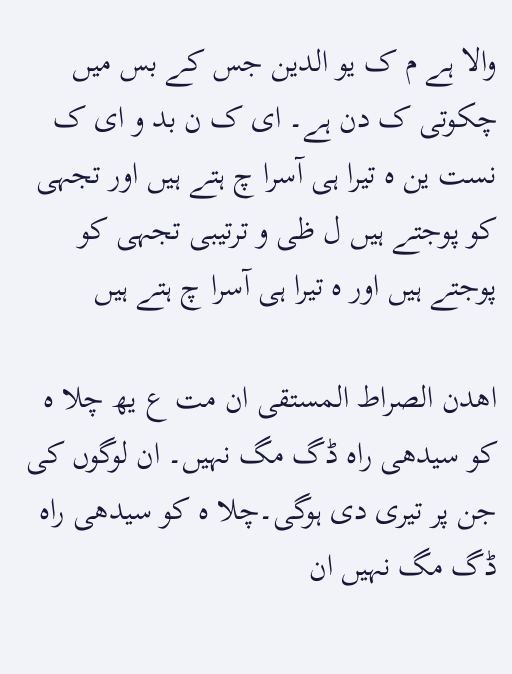والا ہے م ک یو الدین جس کے بس میں چکوتی ک دن ہے۔ ای ک ن بد و ای ک نست ین ہ تیرا ہی آسرا چ ہتے ہیں اور تجہی کو پوجتے ہیں ل ظی و ترتیبی تجہی کو پوجتے ہیں اور ہ تیرا ہی آسرا چ ہتے ہیں

اھدن الصراط المستقی ان مت ع یھ چلا ہ کو سیدھی راہ ڈگ مگ نہیں۔ ان لوگوں کی جن پر تیری دی ہوگی۔چلا ہ کو سیدھی راہ ڈگ مگ نہیں ان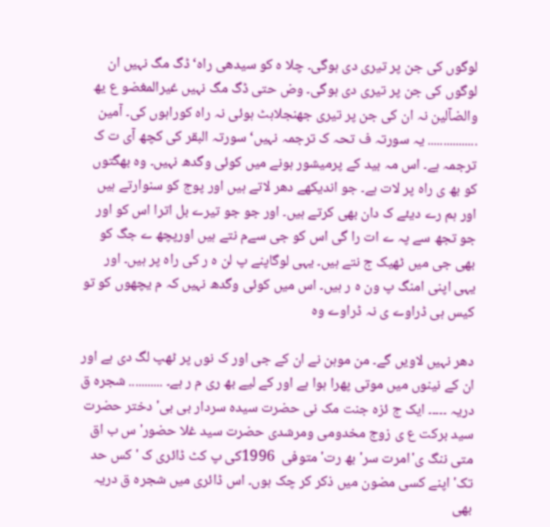لوگوں کی جن پر تیری دی ہوگی۔ چلا ہ کو سیدھی راہ‘ ڈگ مگ نہیں ان لوگوں کی جن پر تیری دی ہوگی۔ وض حتی ڈگ مگ نہیں غیرالمغضو ع یھ والضآلین نہ ان کی جن پر تیری جھنجلاہٹ ہوئی نہ راہ کوراہوں کی۔ آمین ................ یہ سورتہ ف تحہ ک ترجمہ نہیں‘ سورتہ البقر کی کچھ آی ت ک ترجمہ ہے۔ اس مہ بید کے پرمیشور ہونے میں کوئی وگدھ نہیں۔ وہ بھگتوں کو بھ ی راہ پر لات ہے۔ جو اندیکھے دھر لاتے ہیں اور پوج کو سنوارتے ہیں اور ہم رے دیئے ک دان بھی کرتے ہیں۔ اور جو جو تیرے بل اترا اس کو اور جو تجھ سے پہ ے ات را گی اس کو جی سےم نتے ہیں اورپچھ ے جگ کو بھی جی میں ٹھیک ج نتے ہیں۔ یہی لوگاپنے پ لن ہ ر کی راہ پر ہیں۔ اور یہی اپنی امنگ پ ون ہ ر ہیں۔ اس میں کوئی وگدھ نہیں کہ م یچھوں کو تو کیس ہی ڈراوے ی نہ ڈراوے وہ

دھر نہیں لاویں گے۔ من موہن نے ان کے جی اور ک نوں پر ٹھپ لگ دی ہے اور ان کے نینوں میں موتی پھرا ہوا ہے اور کے لیے بھ ری م ر ہے۔ ........... شجرہ ق دریہ ۔۔۔۔۔ ایک ج ئزہ جنت مک نی حضرت سیدہ سردار بی بی' دختر حضرت سید برکت ع ی زوج مخدومی ومرشدی حضرت سید غلا حضور'س ب اق متی ننگ ی'امرت سر' بھ رت' متوفی  1996کی پ کٹ ڈائری ک ' کس حد تک' اپنے کسی مضون میں ذکر کر چک ہوں۔ اس ڈائری میں شجرہ ق دریہ بھی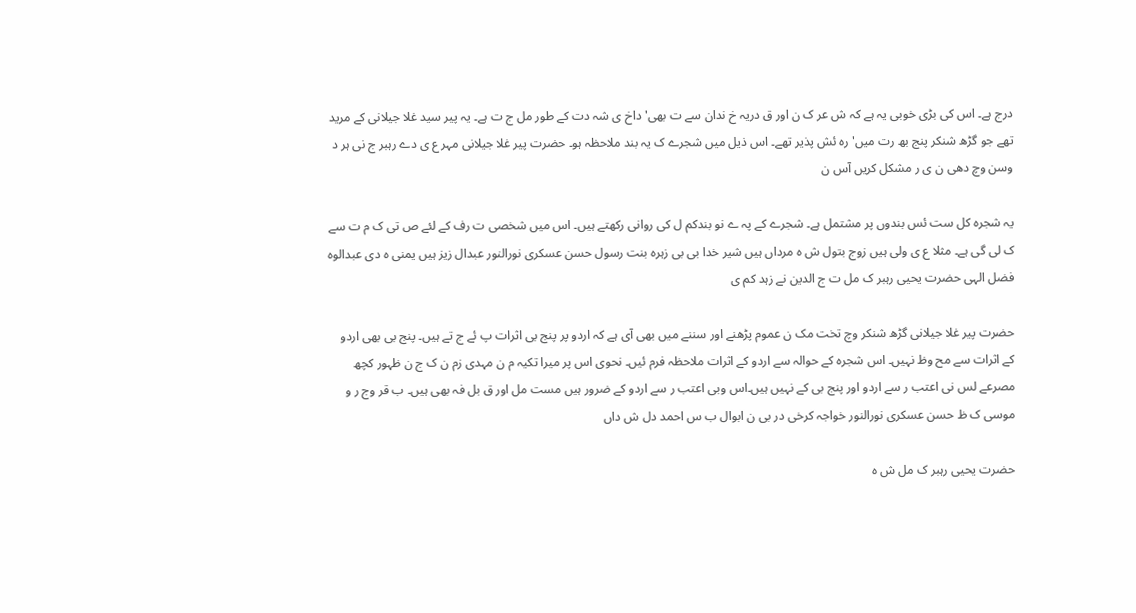درج ہے۔ اس کی بڑی خوبی یہ ہے کہ ش عر ک ن اور ق دریہ خ ندان سے ت بھی' داخ ی شہ دت کے طور مل ج ت ہے۔ یہ پیر سید غلا جیلانی کے مرید تھے جو گڑھ شنکر پنج بھ رت میں' رہ ئش پذیر تھے۔ اس ذیل میں شجرے ک یہ بند ملاحظہ ہو۔ حضرت پیر غلا جیلانی مہر ع ی دے رہبر ج نی ہر د وسن وچ دھی ن ی ر مشکل کریں آس ن

یہ شجرہ کل ست ئس بندوں پر مشتمل ہے۔ شجرے کے پہ ے نو بندکم ل کی روانی رکھتے ہیں۔ اس میں شخصی ت رف کے لئے ص تی ک م ت سے ک لی گی ہے۔ مثلا ع ی ولی ہیں زوج بتول ش ہ مرداں ہیں شیر خدا بی بی زہرہ بنت رسول حسن عسکری نورالنور عبدال زیز ہیں یمنی ہ دی عبدالوہ فضل الہی حضرت یحیی رہبر ک مل ت ج الدین نے زہد کم ی

حضرت پیر غلا جیلانی گڑھ شنکر وچ تخت مک ن عموم پڑھنے اور سننے میں بھی آی ہے کہ اردو پر پنج بی اثرات پ ئے ج تے ہیں۔ پنج بی بھی اردو کے اثرات سے مح وظ نہیں۔ اس شجرہ کے حوالہ سے اردو کے اثرات ملاحظہ فرم ئیں۔ نحوی اس پر میرا تکیہ م ن مہدی زم ن ک ج ن ظہور کچھ مصرعے لس نی اعتب ر سے اردو اور پنج بی کے نہیں ہیں۔اس وبی اعتب ر سے اردو کے ضرور ہیں مست مل اور ق بل فہ بھی ہیں۔ ب قر وج ر و موسی ک ظ حسن عسکری نورالنور خواجہ کرخی در بی ن ابوال ب س احمد دل ش داں

حضرت یحیی رہبر ک مل ش ہ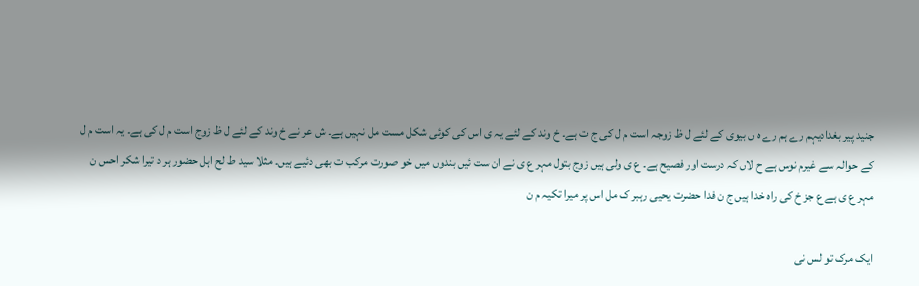جنید پیر بغدادیہم رے ہم رے ہ ں بیوی کے لئے ل ظ زوجہ است م ل کی ج ت ہے۔ خ وند کے لئے یہ ی اس کی کوئی شکل مست مل نہیں ہے۔ ش عر نے خ وند کے لئے ل ظ زوج است م ل کی ہے۔ یہ است م ل کے حوالہ سے غیرم نوس ہے ح لاں کہ درست اور فصیح ہے۔ ع ی ولی ہیں زوج بتول مہر ع ی نے ان ست ئیں بندوں میں خو صورت مرکب ت بھی دئیے ہیں۔ مثلا سید ط لح اہل حضور ہر د تیرا شکر احس ن مہر ع ی ہے ع جز خ کی راہ خدا ہیں ج ن فدا حضرت یحیی رہبر ک مل اس پر میرا تکیہ م ن

ایک مرک تو لس نی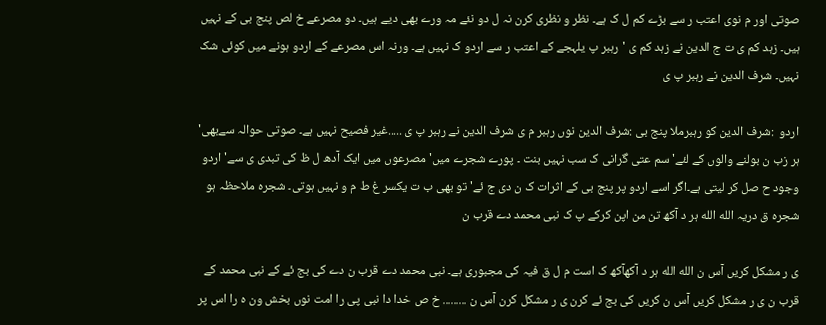صوتی اور م نوی اعتب ر سے بڑے کم ل ک ہے۔ نظر و نظری کرن نہ ل دو نئے مہ ورے بھی دیے ہیں۔ دو مصرعے خ لص پنج بی کے نہیں ہیں۔ زہد کم ی ت ج الدین نے زہد کم ی 'رہبر پ یلہجے کے اعتب ر سے اردو ک نہیں ہے۔ ورنہ اس مصرعے کے اردو ہونے میں کوئی شک نہیں۔ شرف الدین نے رہبر پ ی

اردو  :شرف الدین کو رہبرملا پنج بی :شرف الدین نوں رہبر م ی شرف الدین نے رہبر پ ی .....غیر فصیح نہیں ہے۔ صوتی حوالہ سےبھی' ہر زب ن بولنے والوں کے لئے' سم عتی گرانی ک سب نہیں بنت ۔ پورے شجرے میں' مصرعوں میں ایک آدھ ل ظ کی تبدی ی سے' اردو وجود ح صل کر لیتی ہے۔اگر اسے اردو پر پنج بی کے اثرات ک ن دی ج ئے' تو بھی ب ت یکسر غ ط م و نہیں ہوتی۔ شجرہ ملاحظہ ہو شجرہ ق دریہ الله الله ہر د آکھ تن من اپن کرکے پ ک نبی محمد دے قرب ن

ی ر مشکل کریں آس ن الله الله ہر د آکھآکھ ک است م ل ق فیہ کی مجبوری ہے۔ نبی محمد دے قرب ن دے کی بج ئے کے نبی محمد کے قرب ن ی ر مشکل کریں آس ن کریں کی بج ئے کرن ی ر مشکل کرن آس ن ......... خ ص خدا دا نبی پی را امت نوں بخش ون ہ را اس پر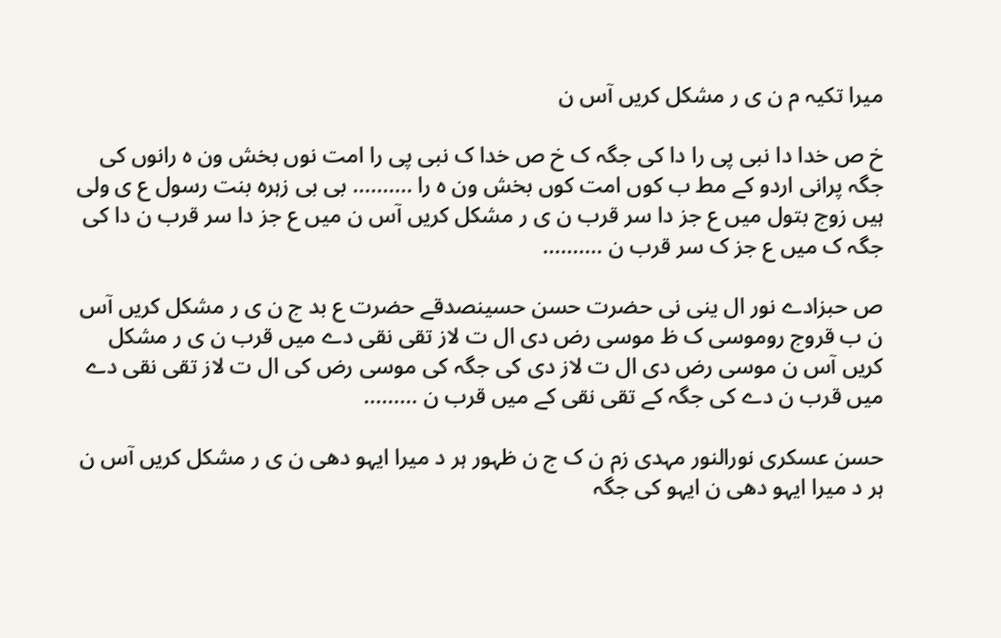میرا تکیہ م ن ی ر مشکل کریں آس ن

خ ص خدا دا نبی پی را دا کی جگہ ک خ ص خدا ک نبی پی را امت نوں بخش ون ہ رانوں کی جگہ پرانی اردو کے مط ب کوں امت کوں بخش ون ہ را .......... بی بی زہرہ بنت رسول ع ی ولی ہیں زوج بتول میں ع جز دا سر قرب ن ی ر مشکل کریں آس ن میں ع جز دا سر قرب ن دا کی جگہ ک میں ع جز ک سر قرب ن ..........

ص حبزادے نور ال ینی نی حضرت حسن حسینصدقے حضرت ع بد ج ن ی ر مشکل کریں آس ن ب قروج روموسی ک ظ موسی رض دی ال ت لاز تقی نقی دے میں قرب ن ی ر مشکل کریں آس ن موسی رض دی ال ت لاز دی کی جگہ کی موسی رض کی ال ت لاز تقی نقی دے میں قرب ن دے کی جگہ کے تقی نقی کے میں قرب ن .........

حسن عسکری نورالنور مہدی زم ن ک ج ن ظہور ہر د میرا ایہو دھی ن ی ر مشکل کریں آس ن ہر د میرا ایہو دھی ن ایہو کی جگہ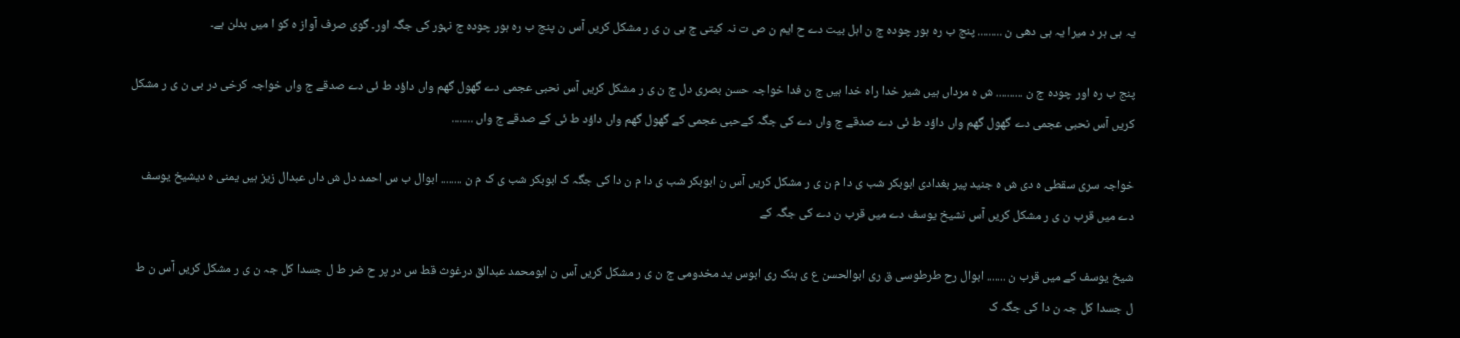یہ ہی ہر د میرا یہ ہی دھی ن ......... پنج ب رہ ہور چودہ ج ن اہل بیت دے ح ایم ن ص ت نہ کیتی ج بی ن ی ر مشکل کریں آس ن پنج ب رہ ہور چودہ ج نہور کی جگہ اور۔ گوی صرف آواز ہ کو ا میں بدلن ہے۔

پنج ب رہ اور چودہ ج ن .......... ش ہ مرداں ہیں شیر خدا راہ خدا ہیں ج ن فدا خواجہ حسن بصری دل ج ن ی ر مشکل کریں آس نحبی عجمی دے گھول گھم واں داؤد ط ئی دے صدقے ج واں خواجہ کرخی در بی ن ی ر مشکل کریں آس نحبی عجمی دے گھول گھم واں داؤد ط ئی دے صدقے ج واں دے کی جگہ کےحبی عجمی کے گھول گھم واں داؤد ط ئی کے صدقے ج واں ........

خواجہ سری سقطی ہ دی ش ہ جنید پیر بغدادی ابوبکر شب ی دا م ن ی ر مشکل کریں آس ن ابوبکر شب ی دا م ن دا کی جگہ ک ابوبکر شب ی ک م ن ........ ابوال ب س احمد دل ش داں عبدال زیز ہیں یمنی ہ دیشیخ یوسف دے میں قرب ن ی ر مشکل کریں آس نشیخ یوسف دے میں قرب ن دے کی جگہ کے

شیخ یوسف کے میں قرب ن ....... ابوال رح طرطوسی ق ری ابوالحسن ع ی ہنک ری ابوس ید مخدومی ج ن ی ر مشکل کریں آس ن ابومحمد عبدالق درغوث قط س در پر ح ضر ط ل جسدا کل جہ ن ی ر مشکل کریں آس ن ط ل جسدا کل جہ ن دا کی جگہ ک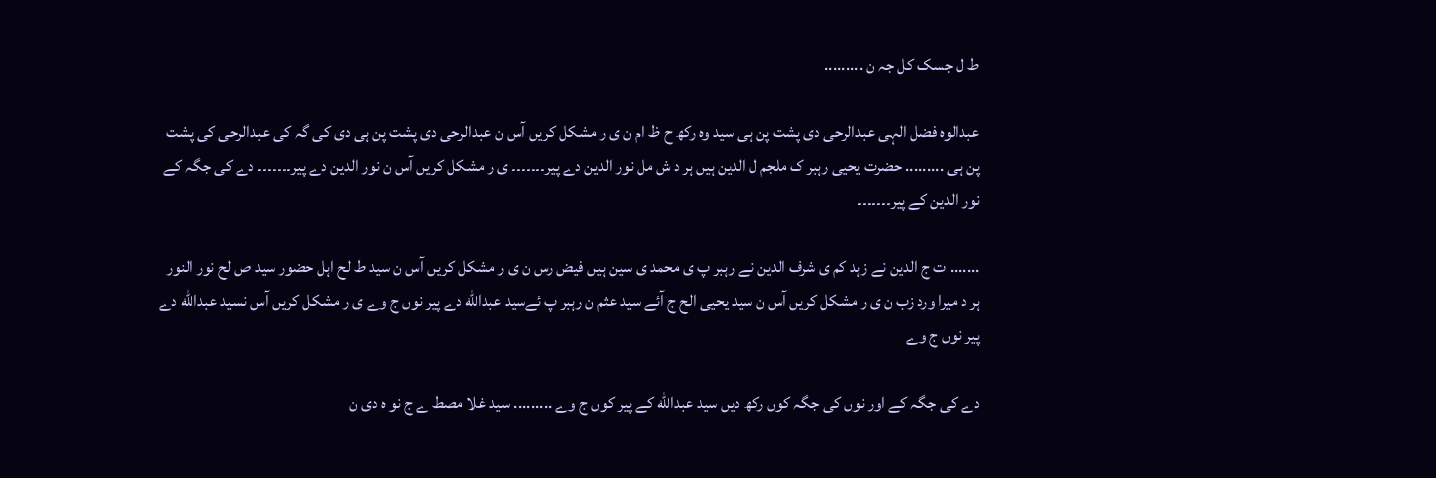ط ل جسک کل جہ ن .........

عبدالوہ فضل الہی عبدالرحی دی پشت پن ہی سید وہ رکھ ح ظ ام ن ی ر مشکل کریں آس ن عبدالرحی دی پشت پن ہی دی کی گہ کی عبدالرحی کی پشت پن ہی ......... حضرت یحیی رہبر ک ملجم ل الدین ہیں ہر د ش مل نور الدین دے پیر۔۔۔۔۔۔۔ ی ر مشکل کریں آس ن نور الدین دے پیر۔۔۔۔۔۔۔ دے کی جگہ کے نور الدین کے پیر۔۔۔۔۔۔۔

....... ت ج الدین نے زہد کم ی شرف الدین نے رہبر پ ی محمد ی سین ہیں فیض رس ن ی ر مشکل کریں آس ن سید ط لح اہل حضور سید ص لح نور النور ہر د میرا ورد زب ن ی ر مشکل کریں آس ن سید یحیی الح ج آئے سید عثم ن رہبر پ ئےسید عبدالله دے پیر نوں ج وے ی ر مشکل کریں آس نسید عبدالله دے پیر نوں ج وے

دے کی جگہ کے اور نوں کی جگہ کوں رکھ دیں سید عبدالله کے پیر کوں ج وے ......... سید غلا مصط ے ج نو ہ دی ن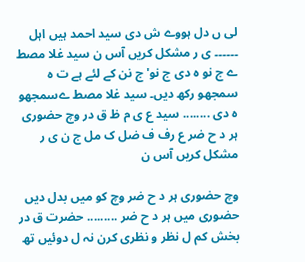لی ں دل ہووے ش دی سید احمد ہیں اہل ۔۔۔۔۔۔ ی ر مشکل کریں آس ن سید غلا مصط ے ج نو ہ دی ج نو' ج نن کے لئے ہے ت ہ سمجھو رکھ دیں۔ سید غلا مصط ےسمجھو ہ دی ........ سید ع ی م ظ ق در وچ حضوری ہر د ح ضر ع رف ف ضل ک مل ج ن ی ر مشکل کریں آس ن

وچ حضوری ہر د ح ضر وچ کو میں بدل دیں حضوری میں ہر د ح ضر ......... حضرت ق در بخش کم ل نظر و نظری کرن نہ ل دوئیں تھ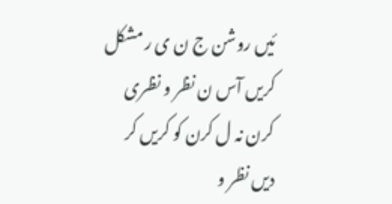ئیں روشن ج ن ی ر مشکل کریں آس ن نظر و نظری کرن نہ ل کرن کو کریں کر دیں نظر و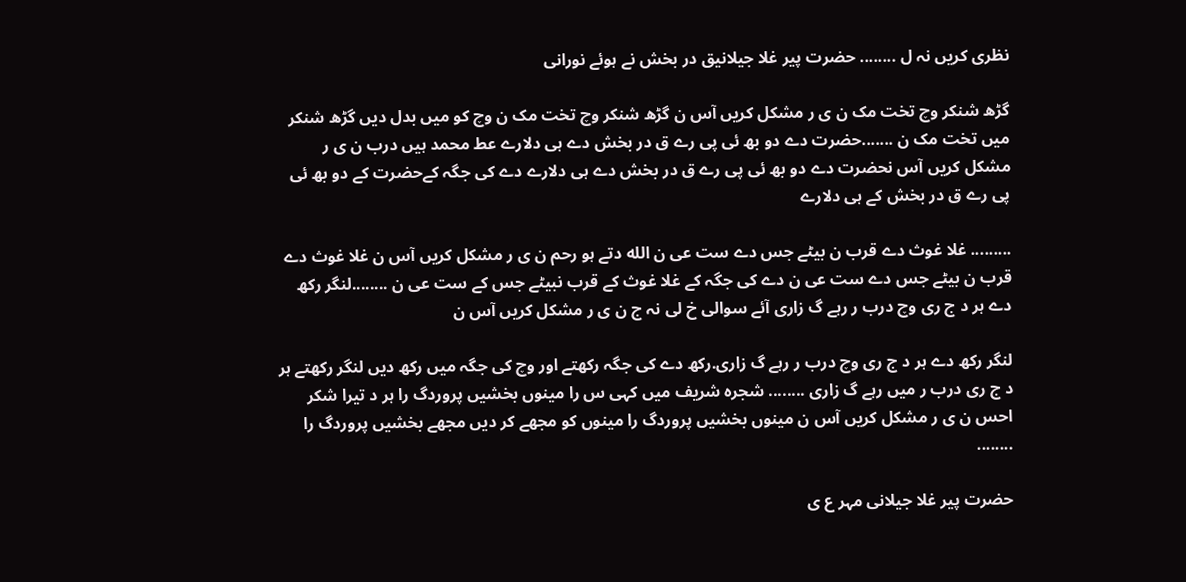نظری کریں نہ ل ........ حضرت پیر غلا جیلانیق در بخش نے ہوئے نورانی

گڑھ شنکر وچ تخت مک ن ی ر مشکل کریں آس ن گڑھ شنکر وچ تخت مک ن وچ کو میں بدل دیں گڑھ شنکر میں تخت مک ن .......حضرت دے دو بھ ئی پی رے ق در بخش دے ہی دلارے عط محمد ہیں درب ن ی ر مشکل کریں آس نحضرت دے دو بھ ئی پی رے ق در بخش دے ہی دلارے دے کی جگہ کےحضرت کے دو بھ ئی پی رے ق در بخش کے ہی دلارے

......... غلا غوث دے قرب ن بیٹے جس دے ست عی ن الله دتے ہو رحم ن ی ر مشکل کریں آس ن غلا غوث دے قرب ن بیٹے جس دے ست عی ن دے کی جگہ کے غلا غوث کے قرب نبیٹے جس کے ست عی ن ........لنگر رکھ دے ہر د ج ری وچ درب ر رہے گ زاری آئے سوالی خ لی نہ ج ن ی ر مشکل کریں آس ن

لنگر رکھ دے ہر د ج ری وچ درب ر رہے گ زاری.رکھ دے کی جگہ رکھتے اور وچ کی جگہ میں رکھ دیں لنگر رکھتے ہر د ج ری درب ر میں رہے گ زاری ........ شجرہ شریف میں کہی س را مینوں بخشیں پروردگ را ہر د تیرا شکر احس ن ی ر مشکل کریں آس ن مینوں بخشیں پروردگ را مینوں کو مجھے کر دیں مجھے بخشیں پروردگ را ........

حضرت پیر غلا جیلانی مہر ع ی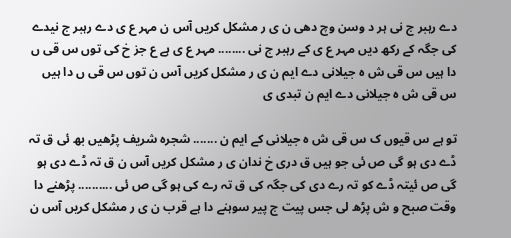دے رہبر ج نی ہر د وسن وچ دھی ن ی ر مشکل کریں آس ن مہر ع ی دے رہبر ج نیدے کی جگہ کے رکھ دیں مہر ع ی کے رہبر ج نی ........ مہر ع ی ہے ع جز خ کی توں س قی ں دا ہیں س قی ش ہ جیلانی دے ایم ن ی ر مشکل کریں آس ن توں س قی ں دا ہیں س قی ش ہ جیلانی دے ایم ن تبدی ی

تو ہے س قیوں ک س قی ش ہ جیلانی کے ایم ن ....... شجرہ شریف پڑھیں بھ ئی ق تہ ڈے دی ہو گی ص ئی جو ہیں ق دری خ ندان ی ر مشکل کریں آس ن ق تہ ڈے دی ہو گی ص ئیتہ ڈے کو تہ رے دی کی جگہ کی ق تہ رے کی ہو گی ص ئی .......... پڑھنے دا وقت صبح و ش پڑھ لی جس پیت ج پیر سوہنے دا ہے قرب ن ی ر مشکل کریں آس ن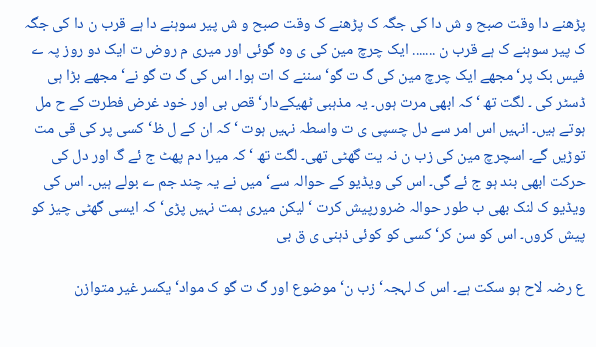پڑھنے دا وقت صبح و ش دا کی جگہ ک پڑھنے ک وقت صبح و ش پیر سوہنے دا ہے قرب ن دا کی جگہ ک پیر سوہنے ک ہے قرب ن ....... ایک چرچ مین کی ی وہ گوئی اور میری م روض ت ایک دو روز پہ ے فیس بک پر‘ مجھے ایک چرچ مین کی گ ت گو‘سننے ک ات ہوا۔ اس کی گ ت گو نے‘ مجھے بڑا ہی ڈسٹر کی ۔ لگت تھ ‘ کہ ابھی مرت ہوں۔ یہ مذہبی ٹھیکےدار‘ قص بی اور خود غرض فطرت کے ح مل ہوتے ہیں۔ انہیں اس امر سے دل چسپی ی ت واسطہ نہیں ہوت ‘ کہ ان کے ل ظ‘ کسی پر کی قی مت توڑیں گے۔ اسچرچ مین کی زب ن نہ یت گھٹی تھی۔ لگت تھ ‘ کہ میرا دم پھٹ ج ئے گ اور دل کی حرکت ابھی بند ہو ج ئے گی۔ اس کی ویڈیو کے حوالہ سے‘ میں نے یہ چند جم ے بولے ہیں۔ اس کی ویڈیو ک لنک بھی ب طور حوالہ ضرورپیش کرت ‘ لیکن میری ہمت نہیں پڑی‘ کہ ایسی گھٹی چیز کو پیش کروں۔ اس کو سن کر‘ کسی کو کوئی ذہنی ی ق بی

ع رضہ لاح ہو سکت ہے۔ اس ک لہجہ‘ زب ن‘ موضوع اور گ ت گو ک مواد‘ یکسر غیر متوازن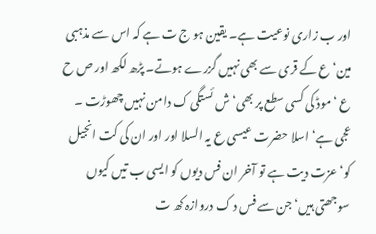اور ب زاری نوعیت ہے۔ یقین ہو ج ت ہے کہ اس سے مذہبی مین‘ ع کے قری سے بھی نہیں گزرے ہوتے۔ پڑھ لکھ اور ص ح ع ‘ موڈ کی کسی سطع پر بھی‘ ش ئستگی ک دامن نہیں چھوڑت ۔ عجی ہے‘ اسلا حضرت عیسی ع یہ السلا اور اور ان کی کت انجیل کو‘عزت دیت ہے تو آخر ان فس دیوں کو ایسی ب تیں کیوں سوجھتی ہیں‘ جن سے فس د ک دروازہ کھ ت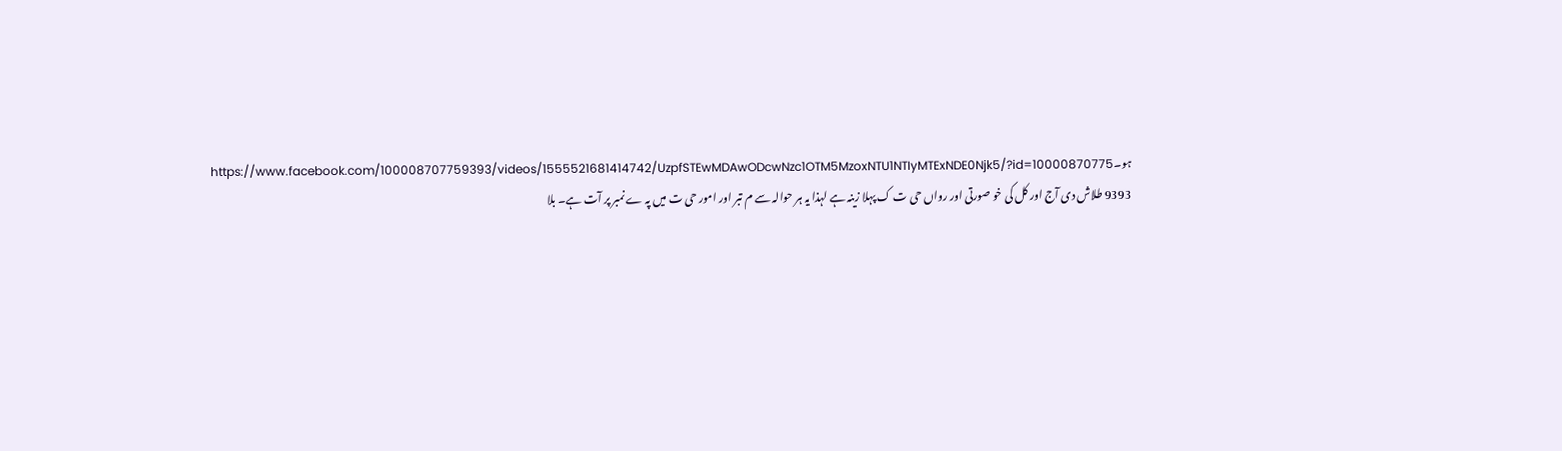ہو۔https://www.facebook.com/100008707759393/videos/1555521681414742/UzpfSTEwMDAwODcwNzc1OTM5MzoxNTU1NTIyMTExNDE0Njk5/?id=10000870775 9393 طلاش دی آج اور کل کی خو صورتی اور رواں حی ت ک پہلا زینہ ہے لہذا یہ ہر حوالہ سے م تبر اور امور حی ت میں پہ ے نمبر پر آت ہے۔ بلا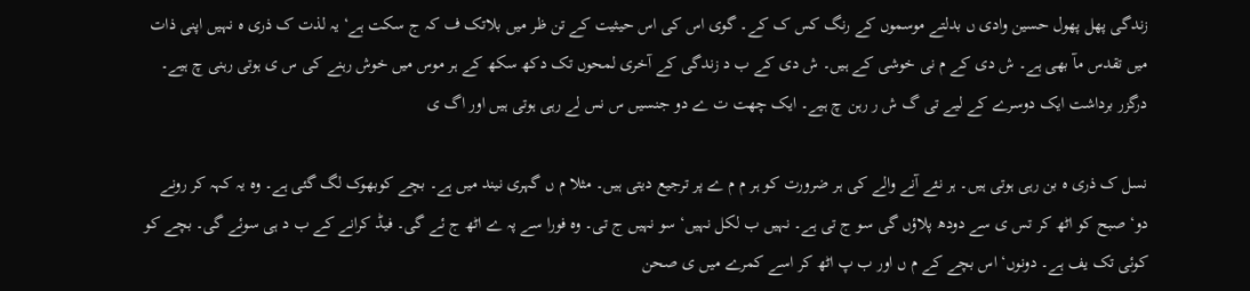زندگی پھل پھول حسین وادی ں بدلتے موسموں کے رنگ کس ک کے۔ گوی اس کی اس حیثیت کے تن ظر میں بلاتک ف کہ ج سکت ہے‘ یہ لذت ک ذری ہ نہیں اپنی ذات میں تقدس مآ بھی ہے۔ ش دی کے م نی خوشی کے ہیں۔ ش دی کے ب د زندگی کے آخری لمحوں تک دکھ سکھ کے ہر موس میں خوش رہنے کی س ی ہوتی رہنی چ ہیے۔ درگزر برداشت ایک دوسرے کے لیے تی گ ش ر رہن چ ہیے۔ ایک چھت ت ے دو جنسیں س نس لے رہی ہوتی ہیں اور اگ ی

نسل ک ذری ہ بن رہی ہوتی ہیں۔ ہر نئے آنے والے کی ہر ضرورت کو ہر م م ے پر ترجیع دیتی ہیں۔ مثلا م ں گہری نیند میں ہے۔ بچے کوبھوک لگ گئی ہے۔ وہ یہ کہہ کر رونے دو‘ صبح کو اٹھ کر تس ی سے دودھ پلاؤں گی سو ج تی ہے۔ نہیں ب لکل نہیں‘ سو نہیں ج تی۔ وہ فورا سے پہ ے اٹھ ج ئے گی۔ فیڈ کرانے کے ب د ہی سوئے گی۔ بچے کو کوئی تک یف ہے۔ دونوں‘ اس بچے کے م ں اور ب پ اٹھ کر اسے کمرے میں ی صحن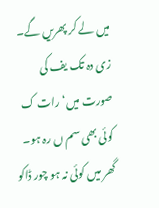میں لے کر پھریں گے۔ زی دہ تک یف کی صورت میں‘ رات ک کوئی بھی سم ں رہ ہو۔ گھر میں کوئی نہ ہو چور ڈاکو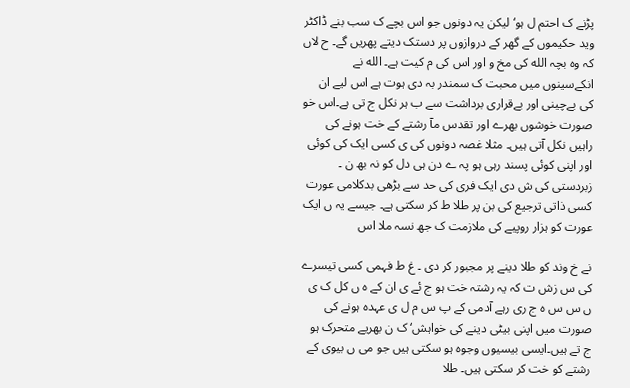پڑنے ک احتم ل ہو‘ لیکن یہ دونوں جو اس بچے ک سب بنے ڈاکٹر وید حکیموں کے گھر کے دروازوں پر دستک دیتے پھریں گے۔ ح لاں کہ وہ بچہ الله کی مخ و اور اس کی م کیت ہے۔ الله نے انکےسینوں میں محبت ک سمندر بہ دی ہوت ہے اس لیے ان کی بےچینی اور بےقراری برداشت سے ب ہر نکل ج تی ہے۔اس خو صورت خوشوں بھرے اور تقدس مآ رشتے کے خت ہونے کی راہیں نکل آتی ہیں۔ مثلا غصہ دونوں کی ی کسی ایک کی کوئی اور اپنی کوئی پسند رہی ہو پہ ے دن ہی دل کو نہ بھ ن ۔ زبردستی کی ش دی ایک فری کی حد سے بڑھی بدکلامی عورت کسی ذاتی ترجیع کی بن پر طلا ط کر سکتی ہے۔ جیسے یہ ں ایک عورت کو ہزار روپیے کی ملازمت ک جھ نسہ ملا اس

نے خ وند کو طلا دینے پر مجبور کر دی ۔ غ ط فہمی کسی تیسرے کی س زش ت کہ یہ رشتہ خت ہو ج ئے ی ان کے ہ ں کل ک ی ں س س ہ ج ری رہے آدمی کے پ س م ل ی عہدہ ہونے کی صورت میں اپنی بیٹی دینے کی خواہش‘ ک ن بھریے متحرک ہو ج تے ہیں۔ایسی بیسیوں وجوہ ہو سکتی ہیں جو می ں بیوی کے رشتے کو خت کر سکتی ہیں۔ طلا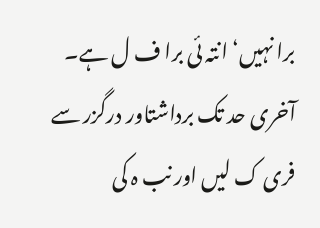برا نہیں‘ انتہ ئی برا ف ل ہے۔ آخری حد تک برداشتاور درگزر سے فری ک لیں اور نب ہ کی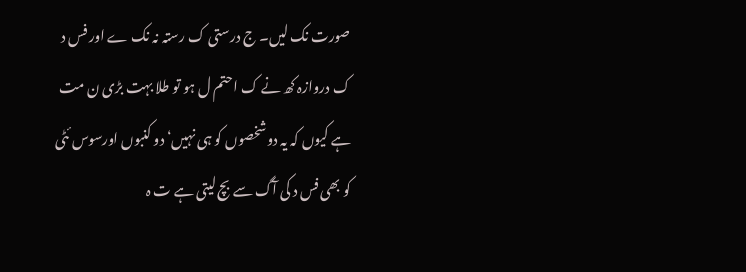صورت نک لیں۔ ج درستی ک رستہ نہ نک ے اور فس د ک دروازہ کھ نے ک احتم ل ہو تو طلا بہت بڑی ن مت ہے کیوں کہ یہ دوشخصوں کو ہی نہیں‘ دو کنبوں اورسوس ئٹی کو بھی فس د کی آگ سے بچ لیتی ہے ت ہ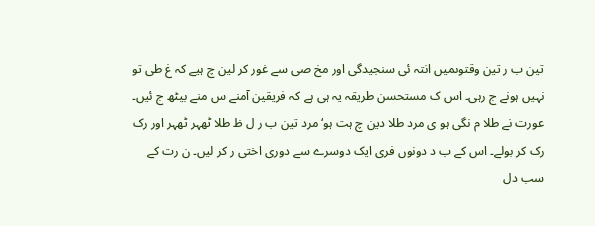تین ب ر تین وقتوںمیں انتہ ئی سنجیدگی اور مخ صی سے غور کر لین چ ہیے کہ غ طی تو نہیں ہونے ج رہی۔ اس ک مستحسن طریقہ یہ ہی ہے کہ فریقین آمنے س منے بیٹھ ج ئیں۔ عورت نے طلا م نگی ہو ی مرد طلا دین چ ہت ہو‘ مرد تین ب ر ل ظ طلا ٹھہر ٹھہر اور رک رک کر بولے۔ اس کے ب د دونوں فری ایک دوسرے سے دوری اختی ر کر لیں۔ ن رت کے سب دل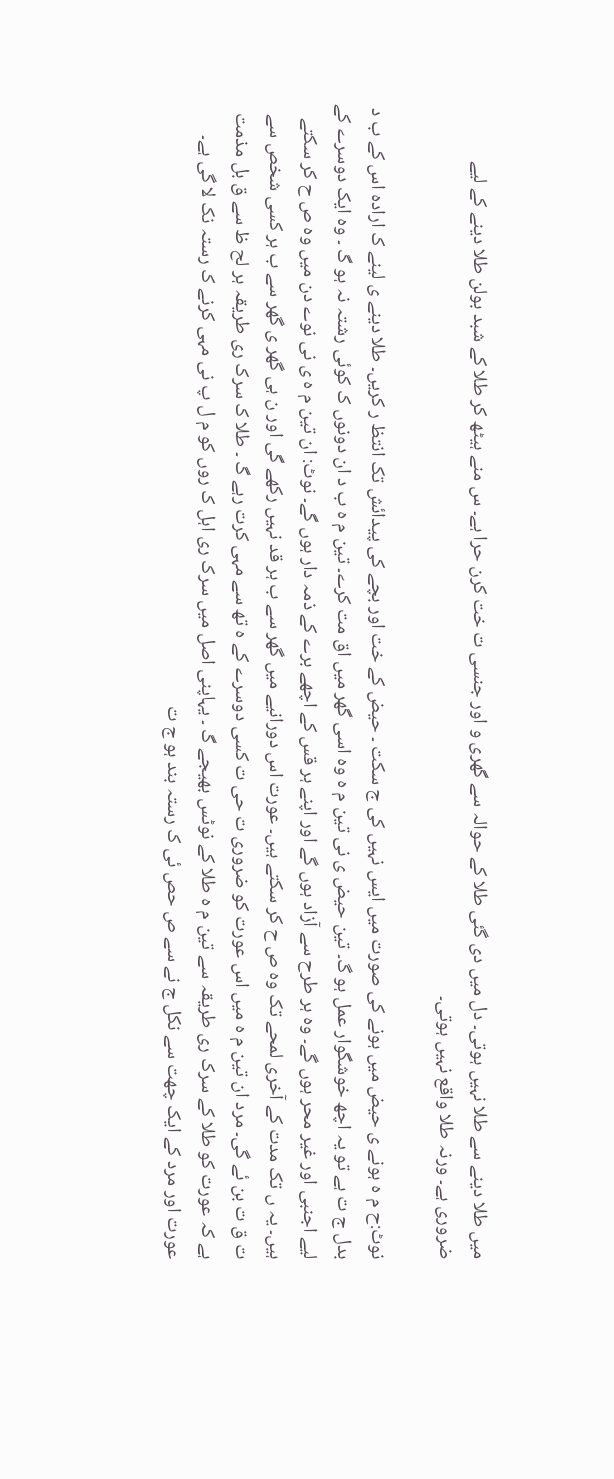میں طلا دینے سے طلا نہیں ہوتی۔ دل میں دی گئی طلا کے حوالہ سے گھری و اور جنسی ت خت کرن حرا ہے۔ س منے ہیٹھ کر طلا کے شبد بولن طلا دینے کے لیے ضروری ہے۔ ورنہ طلا واقع نہیں ہوتی۔

نوٹ:ح م ہ ہونے ی حیض میں ہونے کی صورت میں ایس نہیں کی ج سکت ۔ حیض کے خت اور بچے کی پیدائش تک انتظ ر کریں۔ طلا دینے ی لینے ک ارادہ اس کے ب د بدل ج ت ہے تو یہ اچھ خوشگوار عمل ہو گ۔ تین حیض ی نی تین م ہ وہ اسی گھر میں اق مت کرے۔ تین م ہ ب د ان دونوں ک کوئی رشتہ نہ ہو گ ۔ وہ ایک دوسرے کے لیے اجنبی اور غیر محر ہوں گے۔ وہ ہر طرح سے آزاد ہوں گے اور اپنے ہر قس کے اچھے برے کے ذمہ دار ہوں گے۔ نوٹ: ان تین م ہ ی نی نوے دن میں وہ ص ح کر سکتے ہیں۔ یہ ں تک مدت کے آخری لمحے تک وہ ص ح کر سکتے ہیں۔ عورت اس دورانیے میں گھر سے ب ہر قد نہیں رکھے گی اور ن ہی گھر ی گھر سے ب ہر کسی شخص سے ت ق ت بن ئے گی۔ مرد ان تین م ہ میں اس عورت کو ضروری ت حی ت کسی دوسرے کے ہ تھ سے مہی کرت رہے گ ۔ طلا ک سرک ری طریقہ ہر لح ظ سے ق بل مذمت ہے کہ عورت کو طلا کے سرک ری طریقہ سے تین م ہ طلا کے نوٹس بھیجے گ ۔ یہاپنی اصل میں سرک ری اہل ک روں کو م ل پ نی مہی کرنے ک رستہ نک لا گی ہے۔ عورت اور مرد کے ایک چھت سے نکل ج نے سے ص حص ئی ک رستہ بند ہو ج ت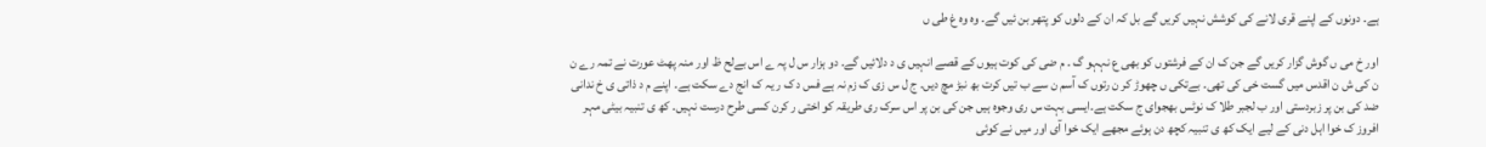ہے۔ دونوں کے اپنے قری لانے کی کوشش نہیں کریں گے بل کہ ان کے دلوں کو پتھر بن ئیں گے۔ وہ وہ غ طی ں

اور خ می ں گوش گزار کریں گے جن ک ان کے فرشتوں کو بھی ع نہہو گ ۔ م ضی کی کوت ہیوں کے قصے انہیں ی د دلائیں گے۔ دو ہزار س ل پہ ے اس بےلح ظ اور منہ پھٹ عورت نے تمہ رے ن ن کی ش ن اقدس میں گست خی کی تھی۔ بےتکی ں چھوڑ کر ن رتوں ک آسم ن سے ب تیں کرت بھ نبڑ مچ دیں۔ ج ل س زی ک زم نہ ہے فس د ک ر یہ ک انج دے سکت ہے۔ اپنے م د ذاتی ی خ ندانی ضد کی بن پر زبردستی اور ب لجبر طلا ک نوٹس بھجوای ج سکت ہے۔ایسی بہت س ری وجوہ ہیں جن کی بن پر اس سرک ری طریقہ کو اختی ر کرن کسی طرح درست نہیں۔ کھ ی تنبیہ بیٹی مہر افروز ک خوا اہل دنی کے لیے ایک کھ ی تنبیہ کچھ دن ہوئے مجھے ایک خوا آی اور میں نے کوئی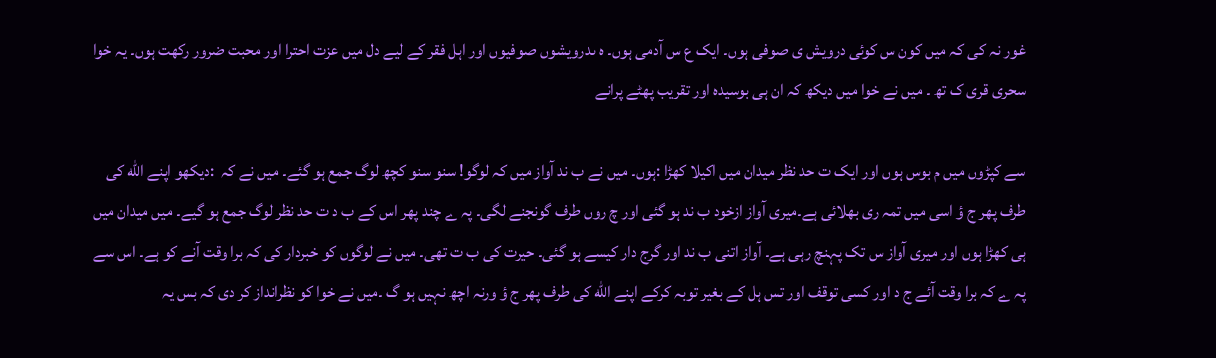غور نہ کی کہ میں کون س کوئی درویش ی صوفی ہوں۔ ایک ع س آدمی ہوں۔ ہ ںدرویشوں صوفیوں اور اہل فقر کے لیے دل میں عزت احترا اور محبت ضرور رکھت ہوں۔ یہ خوا سحری قری ک تھ ۔ میں نے خوا میں دیکھ کہ ان ہی بوسیدہ اور تقریب پھٹے پرانے

سے کپڑوں میں م بوس ہوں اور ایک ت حد نظر میدان میں اکیلا کھڑا :ہوں۔ میں نے ب ند آواز میں کہ لوگو! سنو سنو کچھ لوگ جمع ہو گئے۔ میں نے کہ  :دیکھو اپنے الله کی طرف پھر ج ؤ اسی میں تمہ ری بھلائی ہے۔میری آواز ازخود ب ند ہو گئی اور چ روں طرف گونجنے لگی۔ پہ ے چند پھر اس کے ب د ت حد نظر لوگ جمع ہو گیے۔ میں میدان میں ہی کھڑا ہوں اور میری آواز س تک پہنچ رہی ہے۔ آواز اتنی ب ند اور گرج دار کیسے ہو گئی۔ حیرت کی ب ت تھی۔ میں نے لوگوں کو خبردار کی کہ برا وقت آنے کو ہے۔ اس سے پہ ے کہ برا وقت آئے ج د اور کسی توقف اور تس ہل کے بغیر توبہ کرکے اپنے الله کی طرف پھر ج ؤ ورنہ اچھ نہیں ہو گ ۔میں نے خوا کو نظرانداز کر دی کہ بس یہ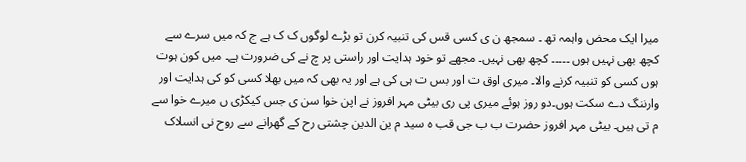میرا ایک محض واہمہ تھ ۔ سمجھ ن ی کسی قس کی تنبیہ کرن تو بڑے لوگوں ک ک ہے ج کہ میں سرے سے کچھ بھی نہیں ہوں ۔۔۔۔۔ کچھ بھی نہیں۔ مجھے تو خود ہدایت اور راستی پر چ نے کی ضرورت ہے۔ میں کون ہوت ہوں کسی کو تنبیہ کرنے والا۔ میری اوق ت اور بس ت ہی کی ہے اور یہ بھی کہ میں بھلا کسی کو کی ہدایت اور وارننگ دے سکت ہوں۔دو روز ہوئے میری پی ری بیٹی مہر افروز نے اپن خوا سن ی جس کیکڑی ں میرے خوا سے م تی ہیں۔ بیٹی مہر افروز حضرت ب ب جی قب ہ سید م ین الدین چشتی رح کے گھرانے سے روح نی انسلاک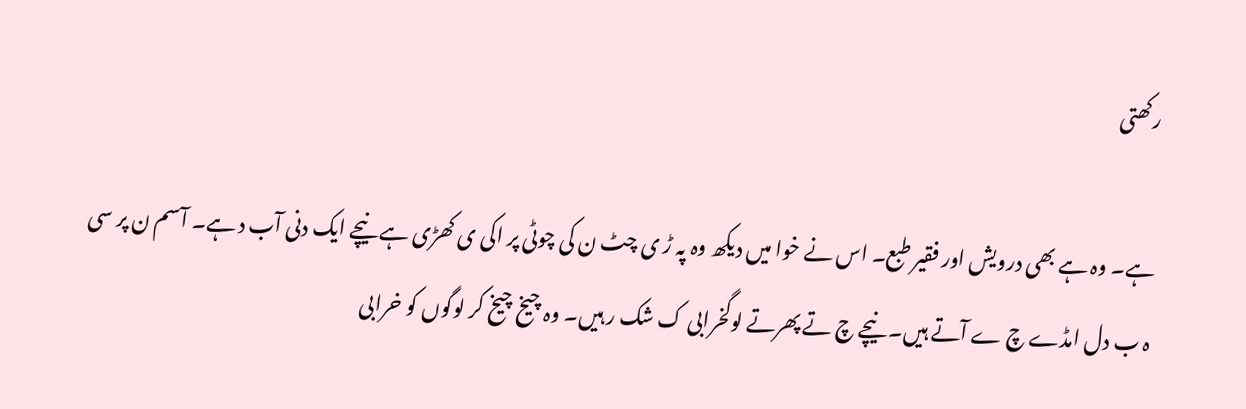رکھتی

ہے۔ وہ ہے بھی درویش اور فقیر طبع۔ اس نے خوا میں دیکھ وہ پہ ڑ ی چٹ ن کی چوٹی پر اکی ی کھڑی ہے نیچے ایک دنی آب د ہے۔ آسم ن پر سی ہ ب دل امڈے چ ے آتے ہیں۔ نیچے چ تے پھرتے لوگخرابی ک شک ر ہیں۔ وہ چیخ چیخ کر لوگوں کو خرابی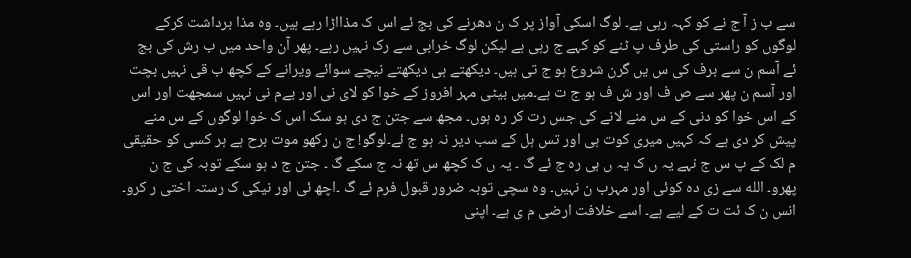سے ب ز آ ج نے کو کہہ رہی ہے۔ لوگ اسکی آواز پر ک ن دھرنے کی بج ئے اس ک مذااڑا رہے ہیں۔ وہ مذا برداشت کرکے لوگوں کو راستی کی طرف پ ٹنے کو کہے ج رہی ہے لیکن لوگ خرابی سے رک نہیں رہے۔ پھر آن واحد میں ب رش کی بج ئے آسم ن سے برف کی س یں گرن شروع ہو ج تی ہیں۔ دیکھتے ہی دیکھتے نیچے سوائے ویرانے کے کچھ ب قی نہیں بچت اور آسم ن پھر سے ص ف اور ش ف ہو ج ت ہے۔میں بیٹی مہر افروز کے خوا کو لای نی اور بےم نی نہیں سمجھت اور اس کے اس خوا کو دنی کے س منے لانے کی جس رت کر رہ ہوں۔ مجھ سے جتن ج دی ہو سک اس ک خوا لوگوں کے س منے پیش کر دی ہے کہ کہیں میری کوت ہی اور تس ہل کے سب دیر نہ ہو ج ئے۔لوگو! ج ن رکھو موت برح ہے ہر کسی کو حقیقی م لک کے پ س ج نہے یہ ں ک یہ ں ہی رہ ج ئے گ ۔ یہ ں ک کچھ س تھ نہ ج سکے گ ۔ جتن ج د ہو سکے توبہ کی ج ن پھرو۔ الله سے زی دہ کوئی اور مہرب ن نہیں۔ وہ سچی توبہ ضرور قبول فرم ئے گ ۔اچھ ئی اور نیکی ک رستہ اختی ر کرو۔ انس ن ک ئت ت کے لیے ہے۔ اسے خلافت ارضی م ی ہے۔ اپنی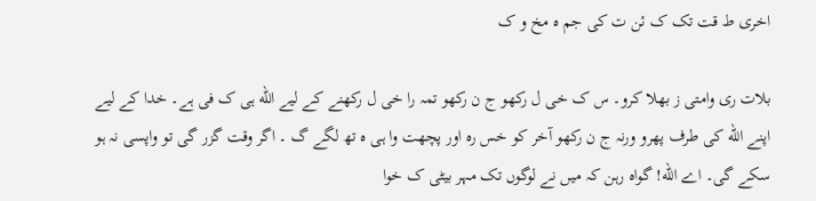اخری ط قت تک ک ئن ت کی جم ہ مخ و ک

بلات ری وامتی ز بھلا کرو۔ س ک خی ل رکھو ج ن رکھو تمہ را خی ل رکھنے کے لیے الله ہی ک فی ہے۔ خدا کے لیے اپنے الله کی طرف پھرو ورنہ ج ن رکھو آخر کو خس رہ اور پچھت وا ہی ہ تھ لگے گ ۔ اگر وقت گزر گی تو واپسی نہ ہو سکے گی۔ اے الله! گواہ رہن کہ میں نے لوگوں تک مہر بیٹی ک خوا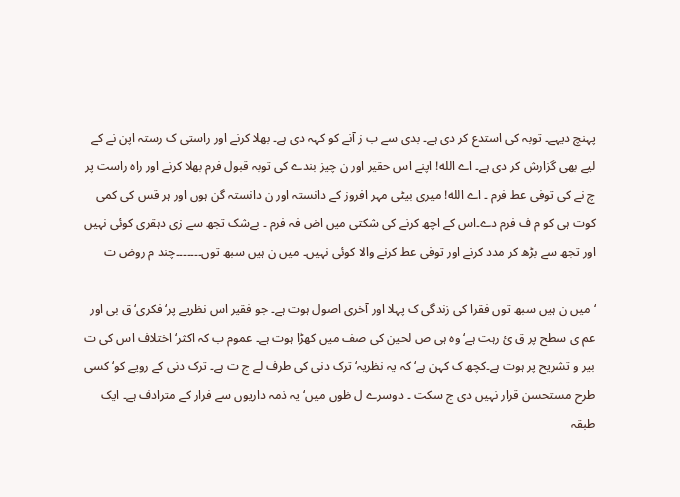پہنچ دیہے۔ توبہ کی استدع کر دی ہے۔ بدی سے ب ز آنے کو کہہ دی ہے۔ بھلا کرنے اور راستی ک رستہ اپن نے کے لیے بھی گزارش کر دی ہے۔ اے الله! اپنے اس حقیر اور ن چیز بندے کی توبہ قبول فرم بھلا کرنے اور راہ راست پر چ نے کی توفی عط فرم ۔ اے الله! میری بیٹی مہر افروز کے دانستہ اور ن دانستہ گن ہوں اور ہر قس کی کمی کوت ہی کو م ف فرم دے۔اس کے اچھ کرنے کی شکتی میں اض فہ فرم ۔ بےشک تجھ سے زی دہقری کوئی نہیں اور تجھ سے بڑھ کر مدد کرنے اور توفی عط کرنے والا کوئی نہیں۔ میں ن ہیں سبھ توں۔۔۔۔۔۔۔چند م روض ت

‘میں ن ہیں سبھ توں فقرا کی زندگی ک پہلا اور آخری اصول ہوت ہے۔ جو فقیر اس نظریے پر‘ فکری‘ ق بی اور عم ی سطح پر ق ئ رہت ہے‘ وہ ہی ص لحین کی صف میں کھڑا ہوت ہے۔ عموم ب کہ اکثر‘ اختلاف اس کی ت بیر و تشریح پر ہوت ہے۔کچھ ک کہن ہے‘کہ یہ نظریہ‘ ترک دنی کی طرف لے ج ت ہے۔ ترک دنی کے رویے کو‘ کسی طرح مستحسن قرار نہیں دی ج سکت ۔ دوسرے ل ظوں میں‘ یہ ذمہ داریوں سے فرار کے مترادف ہے۔ ایک طبقہ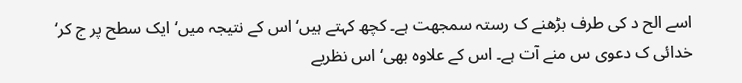اسے الح د کی طرف بڑھنے ک رستہ سمجھت ہے۔ کچھ کہتے ہیں‘ اس کے نتیجہ میں‘ ایک سطح پر ج کر‘ خدائی ک دعوی س منے آت ہے۔ اس کے علاوہ بھی‘ اس نظریے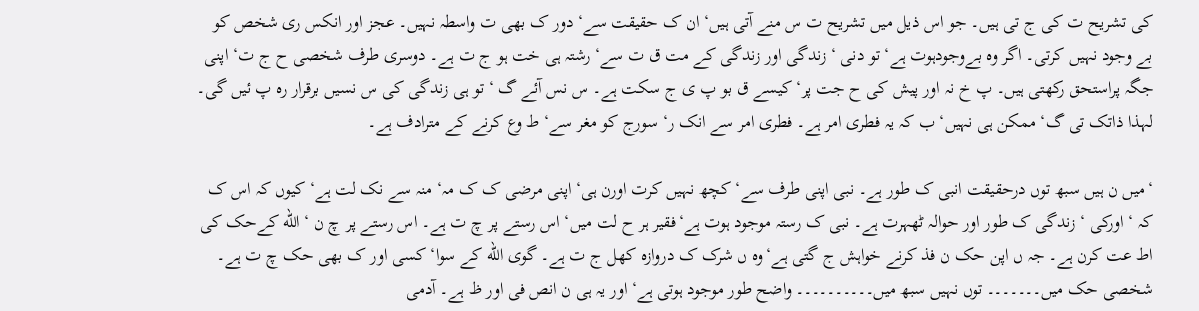کی تشریح ت کی ج تی ہیں۔ جو اس ذیل میں تشریح ت س منے آتی ہیں‘ ان ک حقیقت سے‘ دور ک بھی ت واسطہ نہیں۔ عجز اور انکس ری شخص کو بے وجود نہیں کرتی۔ اگر وہ بےوجودہوت ہے‘ تو دنی ‘ زندگی اور زندگی کے مت ق ت سے‘ رشتہ ہی خت ہو ج ت ہے۔ دوسری طرف شخصی ح ج ت‘ اپنی جگہ پراستحق رکھتی ہیں۔ پ خ نہ اور پیش کی ح جت پر‘ کیسے ق بو پ ی ج سکت ہے۔ س نس آئے گ ‘ تو ہی زندگی کی س نسیں برقرار رہ پ ئیں گی۔ لہذا ذاتک تی گ‘ ممکن ہی نہیں‘ ب کہ یہ فطری امر ہے۔ فطری امر سے انک ر‘ سورج کو مغر سے‘ ط وع کرنے کے مترادف ہے۔

‘میں ن ہیں سبھ توں درحقیقت انبی ک طور ہے۔ نبی اپنی طرف سے‘ کچھ نہیں کرت اورن ہی‘ اپنی مرضی ک ک مہ‘ منہ سے نک لت ہے‘ کیوں کہ اس ک کہ ‘ اورکی ‘ زندگی ک طور اور حوالہ ٹھہرت ہے۔ نبی ک رستہ موجود ہوت ہے‘فقیر ہر ح لت میں‘ اس رستے پر چ ت ہے۔ اس رستے پر چ ن ‘ الله کےحک کی اط عت کرن ہے۔ جہ ں اپن حک ن فذ کرنے خواہش ج گتی ہے‘وہ ں شرک ک دروازہ کھل ج ت ہے۔ گوی الله کے سوا‘ کسی اور ک بھی حک چ ت ہے۔ شخصی حک میں۔۔۔۔۔۔۔ توں نہیں سبھ میں۔۔۔۔۔۔۔۔۔۔ واضح طور موجود ہوتی ہے‘ اور یہ ہی ن انص فی اور ظ ہے۔ آدمی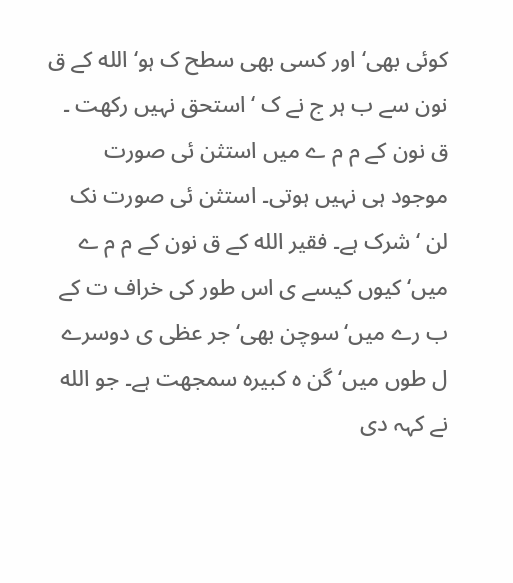کوئی بھی‘ اور کسی بھی سطح ک ہو‘ الله کے ق نون سے ب ہر ج نے ک ‘ استحق نہیں رکھت ۔ ق نون کے م م ے میں استثن ئی صورت موجود ہی نہیں ہوتی۔ استثن ئی صورت نک لن ‘ شرک ہے۔ فقیر الله کے ق نون کے م م ے میں‘ کیوں کیسے ی اس طور کی خراف ت کے ب رے میں‘سوچن بھی‘ جر عظی ی دوسرے ل طوں میں‘ گن ہ کبیرہ سمجھت ہے۔ جو الله نے کہہ دی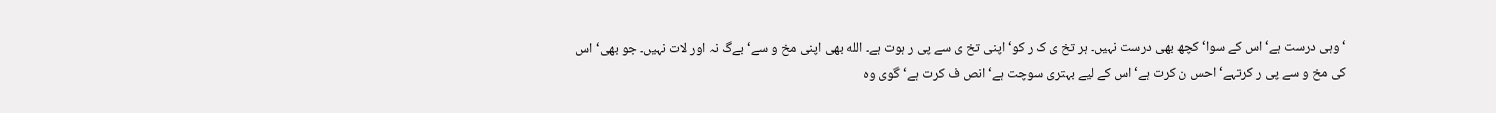‘ وہی درست ہے‘ اس کے سوا‘ کچھ بھی درست نہیں۔ ہر تخ ی ک ر کو‘ اپنی تخ ی سے پی ر ہوت ہے۔ الله بھی اپنی مخ و سے‘ بےگ نہ اور لات نہیں۔ جو بھی‘ اس کی مخ و سے پی ر کرتہے‘ احس ن کرت ہے‘ اس کے لیے بہتری سوچت ہے‘ انص ف کرت ہے‘گوی وہ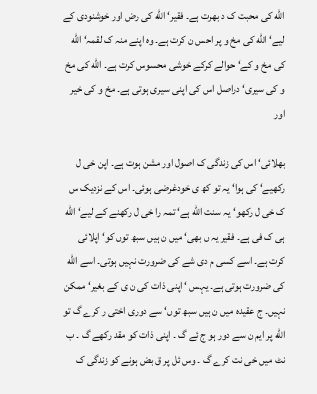الله کی محبت ک د بھرت ہے۔ فقیر‘ الله کی رض اور خوشنودی کے لیے‘ الله کی مخ و پر احس ن کرت ہے۔ وہ اپنے منہ ک لقمہ‘ الله کی مخ و کے‘ حوالے کرکے خوشی محسوس کرت ہے۔ الله کی مخ و کی سیری‘ دراصل اس کی اپنی سیری ہوتی ہے۔ مخ و کی خیر اور

بھلائی‘ اس کی زندگی ک اصول اور مشن ہوت ہے۔ اپن خی ل رکھیے‘ کی ہوا‘ یہ تو کھ ی خودغرضی ہوئی۔ اس کے نزدیک س ک خی ل رکھو‘ یہ سنت الله ہے‘ تمہ را خی ل رکھنے کے لیے‘ الله ہی ک فی ہے۔ فقیر یہ ں بھی‘ میں ن ہیں سبھ توں کو‘ اپلائی کرت ہے۔ اسے کسی م دی شے کی ضرورت نہیں ہوتی۔ اسے الله کی ضرورت ہوتی ہے۔ یہس ‘ اپنی ذات کی ن ی کے بغیر‘ ممکن نہیں۔ ج عقیدہ میں ن ہیں سبھ توں‘ سے دوری اختی ر کرے گ تو الله پر ایم ن سے دور ہو ج ئے گ ۔ اپنی ذات کو مقد رکھے گ ۔ ب نٹ میں خی نت کرے گ ۔ وس ئل پر ق بض ہونے کو زندگی ک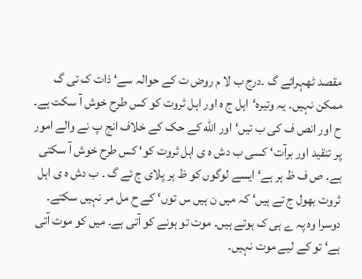مقصد ٹھہرائے گ ۔درج ب لا م روض ت کے حوالہ سے‘ ذات ک تی گ ممکن نہیں۔ یہ وتیرہ‘اہل ج ہ اور اہل ثروت کو کس طرح خوش آ سکت ہے۔ ح اور انص ف کی ب تیں‘ اور الله کے حک کے خلاف انج پ نے والے امور پر تنقید اور برآت‘ کسی ب دش ہ ی اہل ثروت کو‘ کس طرح خوش آ سکتی ہے۔ ص ف ظ ہر ہے‘ ایسے لوگوں کو ظ ہر پلای ج ئے گ ۔ ب دش ہ ی اہل ثروت بھول ج تے ہیں‘ کہ میں ن ہیں س توں‘ کے ح مل مر نہیں سکتے۔ دوسرا وہ پہ ے ہی ک ہوتے ہیں۔ موت تو ہونے کو آتی ہے۔ میں کو موت آتی ہے‘ تو کے لیے موت نہیں۔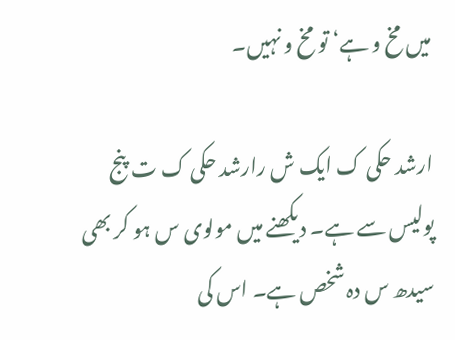میں مخ و ہے‘ تو مخ و نہیں۔

ارشد حکی ک ایک ش رارشد حکی ک ت پنج پولیس سے ہے۔ دیکھنے میں مولوی س ہو کر بھی سیدھ س دہ شخص ہے۔ اس کی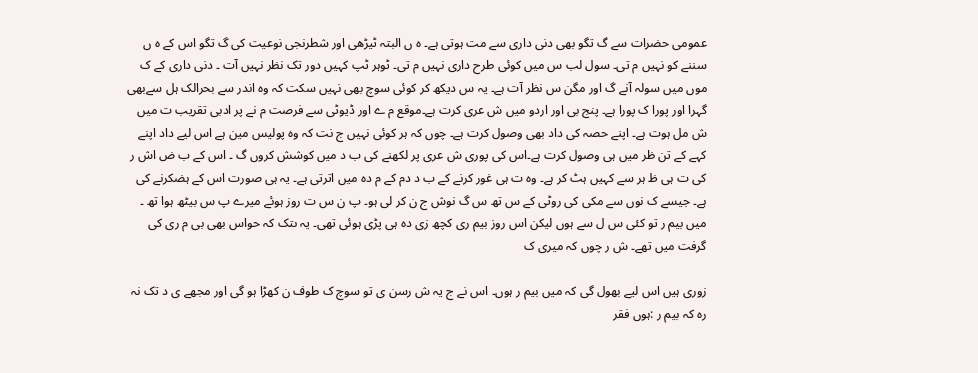عمومی حضرات سے گ تگو بھی دنی داری سے مت ہوتی ہے۔ ہ ں البتہ ٹیڑھی اور شطرنجی نوعیت کی گ تگو اس کے ہ ں سننے کو نہیں م تی۔ سول لب س میں کوئی طرح داری نہیں م تی۔ ٹوہر ٹپ کہیں دور تک نظر نہیں آت ۔ دنی داری کے ک موں میں سولہ آنے گ اور مگن س نظر آت ہے۔ یہ س دیکھ کر کوئی سوچ بھی نہیں سکت کہ وہ اندر سے بحرالک ہل سےبھی گہرا اور پورا ک پورا ہے۔ پنج بی اور اردو میں ش عری کرت ہے۔موقع م ے اور ڈیوٹی سے فرصت م نے پر ادبی تقریب ت میں ش مل ہوت ہے۔ اپنے حصہ کی داد بھی وصول کرت ہے۔ چوں کہ ہر کوئی نہیں ج نت کہ وہ پولیس مین ہے اس لیے داد اپنے کہے کے تن ظر میں ہی وصول کرت ہے۔اس کی پوری ش عری پر لکھنے کی ب د میں کوشش کروں گ ۔ اس کے ب ض اش ر کی ت ہی ظ ہر سے کہیں ہٹ کر ہے۔ وہ ت ہی غور کرنے کے ب د دم کے م دہ میں اترتی ہے۔ یہ ہی صورت اس کے ہضکرنے کی ہے۔ جیسے ک نوں سے مکی کی روٹی کے س تھ س گ نوش ج ن کر لی ہو۔ پ ن س ت روز ہوئے میرے پ س بیٹھ ہوا تھ ۔ میں بیم ر تو کئی س ل سے ہوں لیکن اس روز بیم ری کچھ زی دہ ہی پڑی ہوئی تھی۔ یہ ںتک کہ حواس بھی بی م ری کی گرفت میں تھے۔ ش ر چوں کہ میری ک

زوری ہیں اس لیے بھول گی کہ میں بیم ر ہوں۔ اس نے ج یہ ش رسن ی تو سوچ ک طوف ن کھڑا ہو گی اور مجھے ی د تک نہ رہ کہ بیم ر :ہوں فقر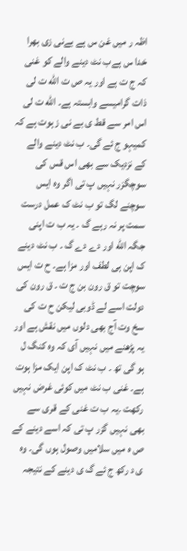اظہ ر میں غن س ہے بےنی زی بھرا خدا س ہےب نٹ دینے والے کو غنی کہ ج ت ہے اور یہ ص ت الله ت لی ذات گرامیسے وابستہ ہے۔ الله ت لی اس امر سے قط ی بے نی ز ہوت ہے کہ کمیہو ج ئے گی۔ ب نٹ دینے والے کے نزدیک سے بھی اس قس کی سوچگزر نہیں پ تی اگر وہ ایس سوچنے لگ تو ب نٹ ک عمل درست سمت پر نہ رہے گ ۔ یہ ب ت اپنی جگہ الله اور دے دے گ ۔ ب نٹ دینے ک اپن ہی لطف اور مزا ہے۔ ح ت ایس سوچت تو ق رون بن ج ت ۔ ق رون کی دولت اسے لے ڈوبی لیکن ح ت کی سخ وت آج بھی دلوں میں نقش ہے اور یہ پڑھنے میں نہیں آی کہ وہ کنگ ل ہو گی تھ ۔ ب نٹ ک اپن ایک مزا ہوت ہے۔ غنی ب نٹ میں کوئی غرض نہیں رکھت ۔یہ ب ت غنی کے قری سے بھی نہیں گزر پ تی کہ اسے دینے کے ص ہ میں سلامیں وصول ہوں گی۔ وہ ی د رکھ ج ئے گ ی دینے کے نتیجہ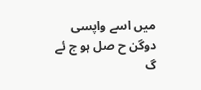میں اسے واپسی دوگن ح صل ہو ج ئے گ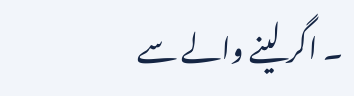۔ اگر لینے والے سے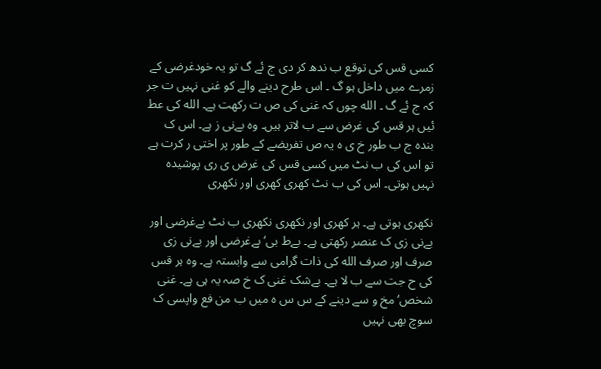کسی قس کی توقع ب ندھ کر دی ج ئے گ تو یہ خودغرضی کے زمرے میں داخل ہو گ ۔ اس طرح دینے والے کو غنی نہیں ت جر کہ ج ئے گ ۔ الله چوں کہ غنی کی ص ت رکھت ہے۔ الله کی عط ئیں ہر قس کی غرض سے ب لاتر ہیں۔ وہ بےنی ز ہے۔ اس ک بندہ ج ب طور خ ی ہ یہ ص تفریضے کے طور پر اختی ر کرت ہے تو اس کی ب نٹ میں کسی قس کی غرض ی ری پوشیدہ نہیں ہوتی۔ اس کی ب نٹ کھری کھری اور نکھری

نکھری ہوتی ہے۔ ہر کھری اور نکھری نکھری ب نٹ بےغرضی اور بےنی زی ک عنصر رکھتی ہے۔ بےط بی‘ بےغرضی اور بےنی زی صرف اور صرف الله کی ذات گرامی سے وابستہ ہے۔ وہ ہر قس کی ح جت سے ب لا ہے۔ بےشک غنی ک خ صہ یہ ہی ہے۔ غنی شخص‘ مخ و سے دینے کے س س ہ میں ب من فع واپسی ک سوچ بھی نہیں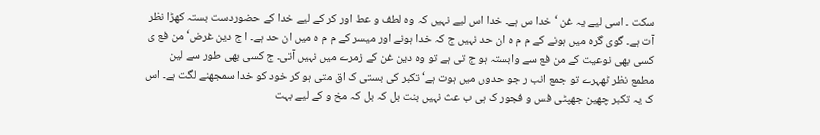سکت ۔ اسی لیے یہ غن ‘ خدا س ہے۔ خدا اس لیے نہیں کہ وہ لطف و عط اور کر کے لیے خدا کے حضوردست بستہ کھڑا نظر آت ہے۔ گوی گرہ میں ہونے کے م م ہ ان حد نہیں ج کہ خدا ہونے اور میسر کے م م ہ میں ان حد ہے۔ ا ج دین غرض‘ من فع ی کسی بھی نوعیت کے من فع سے وابستہ ہو ج تی ہے تو وہ دین غن کے زمرے میں نہیں آتی۔ ج کسی بھی طور سے لین مطمع نظر ٹھہرے تو جمع انب ر جو حدوں میں ہوت ہے‘ تکبر کی بستی ک اق متی ہو کر خود کو خدا سمجھنے لگت ہے۔ اس ک یہ تکبر چھین جھپٹی فس و فجور ک ہی ب عث نہیں بنت بل کہ بل کہ مخ و کے لیے بہت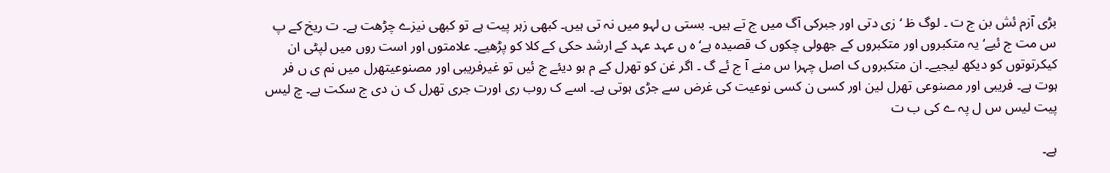بڑی آزم ئش بن ج ت ۔ لوگ ظ ‘ زی دتی اور جبرکی آگ میں ج تے ہیں۔ بستی ں لہو میں نہ تی ہیں۔ کبھی زہر پیت ہے تو کبھی نیزے چڑھت ہے۔ ت ریخ کے پ س مت ج ئیے‘ یہ متکبروں اور متکبروں کے جھولی چکوں ک قصیدہ ہے‘ ہ ں عہد عہد کے ارشد حکی کے کلا کو پڑھیے۔ علامتوں اور است روں میں لپٹی ان کیکرتوتوں کو دیکھ لیجیے۔ ان متکبروں ک اصل چہرا س منے آ ج ئے گ ۔ اگر غن کو تھرل کے م ہو دیئے ج ئیں تو غیرفریبی اور مصنوعیتھرل میں نم ی ں فر ہوت ہے۔ فریبی اور مصنوعی تھرل لین اور کسی ن کسی نوعیت کی غرض سے جڑی ہوتی ہے۔ اسے ک روب ری اورت جری تھرل ک ن دی ج سکت ہے۔ چ لیس پیت لیس س ل پہ ے کی ب ت

ہے۔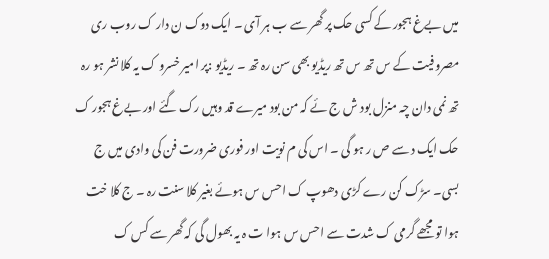میں بےغ ہجور کے کسی حک پر گھر سے ب ہر آی ۔ ایک دوک ن دار ک روب ری مصروفیت کے س تھ س تھ ریڈیو بھی سن رہ تھ ۔ ریڈیو :پر امیر خسرو ک یہ کلا نشر ہو رہ تھ نمی دان چہ منزل بود ش ج ئے کہ من بود میرے قد وہیں رک گئے اور بےغ ہجور ک حک ایک د سے ص ر ہو گی ۔ اس کی م نویت اور فوری ضرورت فن کی وادی میں ج بسی۔ سڑک کن رے کڑی دھوپ ک احس س ہوئے بغیر کلا سنت رہ ۔ ج کلا خت ہوا تو مجھے گرمی ک شدت سے احس س ہوا ت ہ یہ بھول گی کہ گھر سے کس ک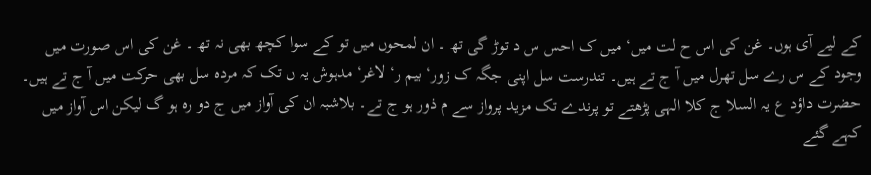کے لیے آی ہوں۔ غن کی اس ح لت میں‘ میں ک احس س د توڑ گی تھ ۔ ان لمحوں میں تو کے سوا کچھ بھی نہ تھ ۔ غن کی اس صورت میں وجود کے س رے سل تھرل میں آ ج تے ہیں۔ تندرست سل اپنی جگہ ک زور‘ بیم ر‘ لاغر‘ مدہوش یہ ں تک کہ مردہ سل بھی حرکت میں آ ج تے ہیں۔ حضرت داؤد ع یہ السلا ج کلا الہی پڑھتے تو پرندے تک مزید پرواز سے م ذور ہو ج تے۔ بلاشبہ ان کی آواز میں ج دو رہ ہو گ لیکن اس آواز میں کہے گئے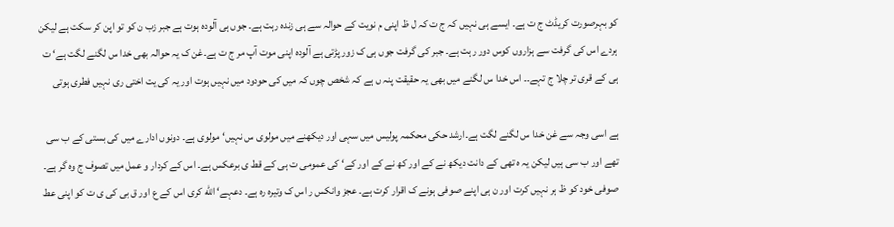کو بہرصورت کریڈٹ ج ت ہے۔ ایسے ہی نہیں کہ ج ت کہ ل ظ اپنی م نویت کے حوالہ سے ہی زندہ رہت ہے۔ جوں ہی آلودہ ہوت ہے جبر زب ن کو تو اپن کر سکت ہے لیکن ہردے اس کی گرفت سے ہزاروں کوس دور رہت ہے۔ جبر کی گرفت جوں ہی ک زور پڑتی ہے آلودہ اپنی موت آپ مر ج ت ہے۔غن ک یہ حوالہ بھی خدا س لگنے لگت ہے‘ ت ہی کے قری تر چلا ج تہے۔۔ اس خدا س لگنے میں بھی یہ حقیقت پنہ ں ہے کہ شخص چوں کہ میں کی حودود میں نہیں ہوت اور یہ کی یت اختی ری نہیں فطری ہوتی

ہے اسی وجہ سے غن خدا س لگنے لگت ہے۔ارشد حکی محکمہ پولیس میں سہی اور دیکھنے میں مولوی س نہیں‘ مولوی ہے۔ دونوں ادارے میں کی بستی کے ب سی تھے اور ب سی ہیں لیکن یہ ہ تھی کے دانت دیکھ نے کے اور کھ نے کے اور کے‘ کی عمومی ت ہی کے قط ی برعکس ہے۔ اس کے کردار و عمل میں تصوف ج وہ گر ہے۔ صوفی خود کو ظ ہر نہیں کرت اور ن ہی اپنے صوفی ہونے ک اقرار کرت ہے۔ عجز وانکس ر اس ک وتیرہ رہ ہے۔ دعہے‘ الله کری اس کے ع اور ق بی کی ی ت کو اپنی عط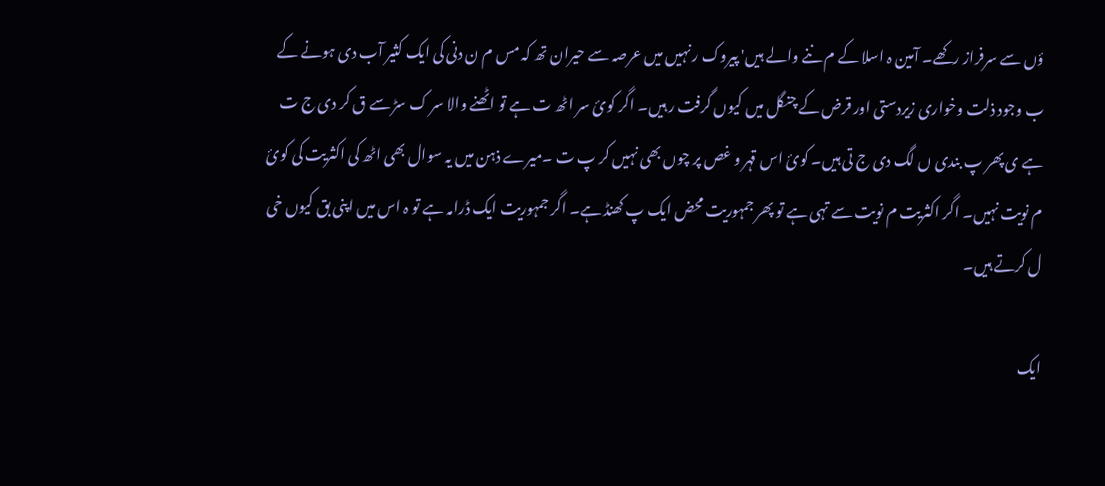ؤں سے سرفراز رکھے۔ آمین ہ اسلا کے م ننے والے ہیں' پیروک ر نہیں میں عرصہ سے حیران تھ کہ مس م ن دنی کی ایک کثیر آب دی ہونے کے ب وجود ذلت وخواری زیردستی اور قرض کے چنگل میں کیوں گرفت ر ہیں۔ اگر کوئ سر اٹھ ت ہے تو اٹھنے والا سر ک سڑ سے ق کر دی ج ت ہے ی پھر پ بندی ں لگ دی ج تی ہیں۔ کوئ اس قہر و غص پر چوں بھی نہیں کر پ ت ۔میرے ذہن میں یہ سوال بھی اٹھ کی اکثریت کی کوئ م نویت نہیں۔ اگر اکثریت م نویت سے تہی ہے تو پھر جمہوریت محض ایک پ کھنڈ ہے۔ اگر جمہوریت ایک ڈرامہ ہے تو ہ اس میں اپنی بق کیوں خی ل کرتے ہیں۔

ایک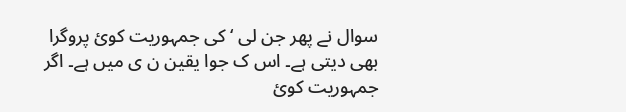سوال نے پھر جن لی ‘ کی جمہوریت کوئ پروگرا بھی دیتی ہے۔ اس ک جوا یقین ن ی میں ہے۔ اگر جمہوریت کوئ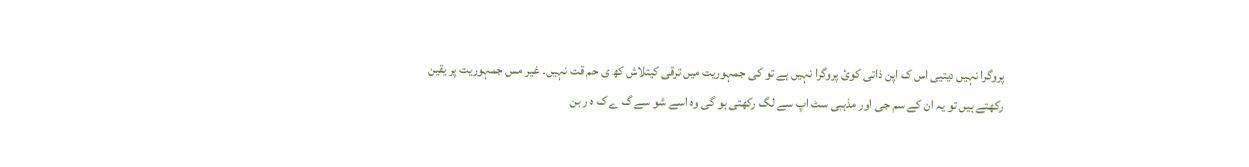پروگرا نہیں دیتیی اس ک اپن ذاتی کوئ پروگرا نہیں ہے تو کی جمہوریت میں ترقی کیتلاش کھ ی حم قت نہیں۔ غیر مس جمہوریت پر یقین رکھتے ہیں تو یہ ان کے سم جی اور مذہبی سٹ اپ سے لگ رکھتی ہو گی وہ اسے شو سے گ ے ک ہ ر بن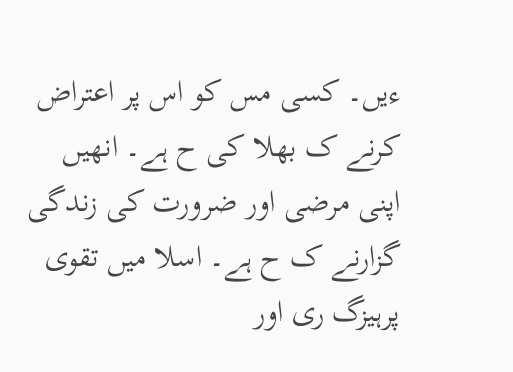ءیں۔ کسی مس کو اس پر اعتراض کرنے ک بھلا کی ح ہے۔ انھیں اپنی مرضی اور ضرورت کی زندگی گزارنے ک ح ہے۔ اسلا میں تقوی پرہیزگ ری اور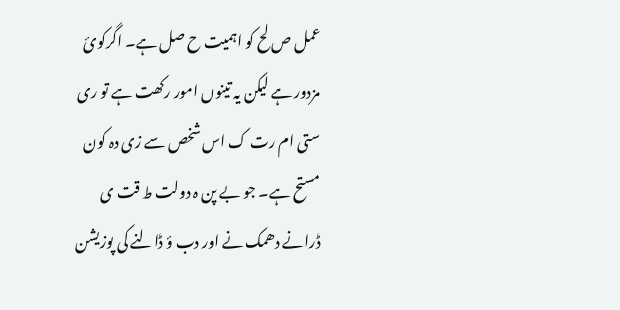عمل ص لح کو اہمیت ح صل ہے۔ اگرکوئ مزدور ہے لیکن یہ تینوں امور رکھت ہے تو ری ستی ام رت ک اس شخص سے زی دہ کون مستح ہے۔ جو بے پن ہ دولت ط قت ی ڈرانے دھمک نے اور دب ؤ ڈالنے کی پوزیشن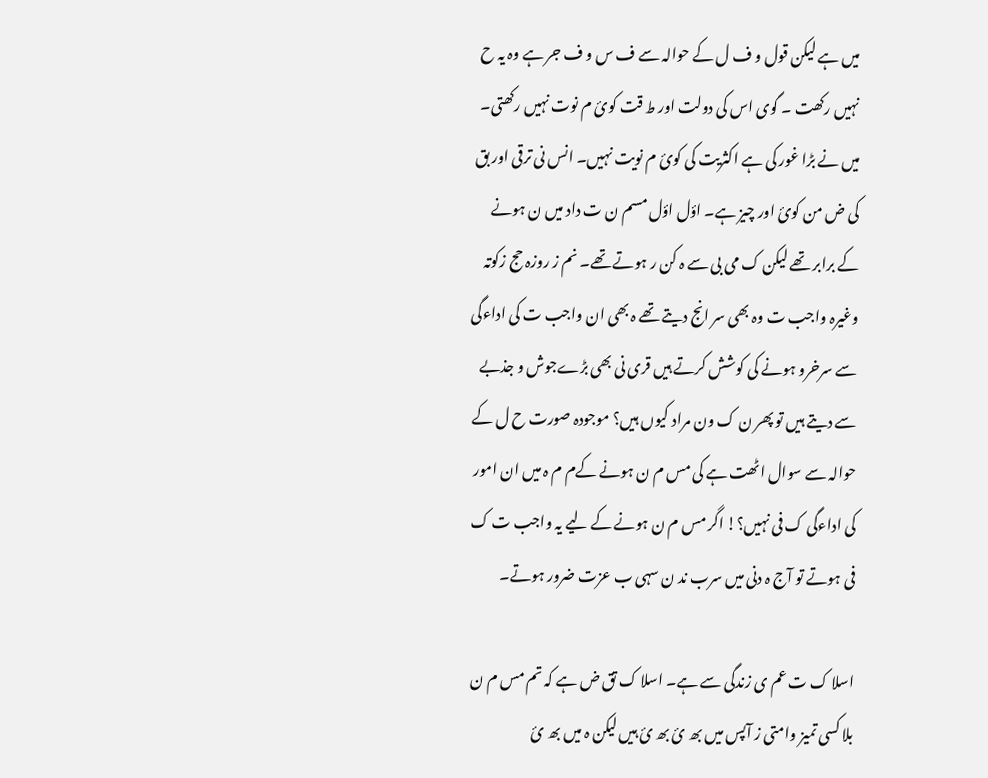میں ہے لیکن قول و ف ل کے حوالہ سے ف س و ف جر ہے وہ یہ ح نہیں رکھت ۔ گوی اس کی دولت اور ط قت کوئ م نوت نہیں رکھتی۔ میں نے بڑا غور کی ہے اکثریت کی کوئ م نویت نہیں۔ انس نی ترقی اور بق کی ض من کوئ اور چیز ہے۔ اؤل اؤل مسم ن ت داد میں ن ہونے کے برابر تھے لیکن ک می بی سے ہ کن ر ہوتے تھے۔ نم ز روزہ حج زکوتہ وغیرہ واجب ت وہ بھی سر انج دیتے تھے ہ بھی ان واجب ت کی اداءگی سے سرخرو ہونے کی کوشش کرتے ہیں قری نی بھی بڑےجوش و جذبے سے دیتے ہیں تو پھر ن ک ون مراد کیوں ہیں؟ موجودہ صورت ح ل کے حوالہ سے سوال اٹھت ہے کی مس م ن ہونے کےم م ہ میں ان امور کی اداءگی ک فی نہیں؟! اگر مس م ن ہونے کے لیے یہ واجب ت ک فی ہوتے تو آج ہ دنی میں سرب ند ن سہی ب عزت ضرور ہوتے۔

اسلا ک ت عم ی زندگی سے ہے۔ اسلا ک تق ض ہے کہ تم مس م ن بلا کسی تمیز وامتی ز آپس میں بھ ئ بھ ئ ہیں لیکن ہ میں بھ ئ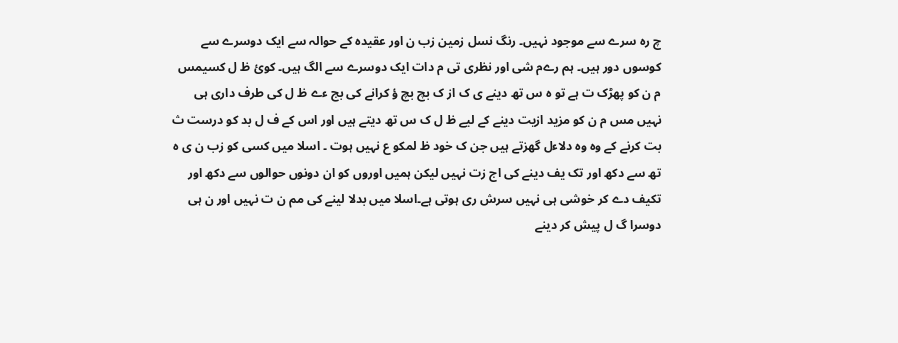چ رہ سرے سے موجود نہیں۔ رنگ نسل زمین زب ن اور عقیدہ کے حوالہ سے ایک دوسرے سے کوسوں دور ہیں۔ ہم رےم شی اور نظری تی م دات ایک دوسرے سے الگ ہیں۔ کوئ ظ ل کسیمس م ن کو پھڑک ت ہے تو ہ س تھ دینے ی ک از ک بچ بچ ؤ کرانے کی بج ءے ظ ل کی طرف داری ہی نہیں مس م ن کو مزید ازیت دینے کے لیے ظ ل ک س تھ دیتے ہیں اور اس کے ف ل بد کو درست ث بت کرنے کے وہ وہ دلاءل گھزتے ہیں جن ک خود ظ لمکو ع نہیں ہوت ۔ اسلا میں کسی کو زب ن ی ہ تھ سے دکھ اور تک یف دینے کی اج زت نہیں لیکن ہمیں اوروں کو ان دونوں حوالوں سے دکھ اور تکیف دے کر خوشی ہی نہیں سرش ری ہوتی ہے۔اسلا میں بدلا لینے کی مم ن ت نہیں اور ن ہی دوسرا گ ل پیش کر دینے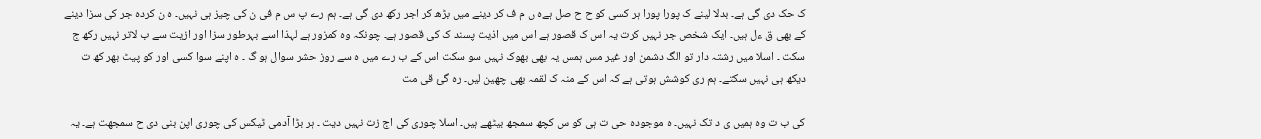ک حک دی گی ہے۔ بدلا لینے ک پورا پورا ہر کسی کو ح ح صل ہےہ ں م ف کر دینے میں بڑھ کر اجر رکھ دی گی ہے۔ ہم رے پ س م فی ن کی چیز ہی نہیں۔ ہ ن کردہ جر کی سزا دینے کے بھی ق ءل ہیں۔ ایک شخص جر نہیں کرت یہ اس ک قصور ہے اس میں اذیت پسند ک کی قصور ہے۔ چونکہ وہ کمزور ہے لہذا اسے بہرطور سزا اور ازیت سے ب لاتر نہیں رکھ ج سکت ۔ اسلا میں رشتہ دار تو الگ دشمن اور غیر مس ہمس یہ بھی بھوک نہیں سو سکت اس کے ب رے میں ہ سے روز حشر سوال ہو گ ۔ ہ اپنے سوا کسی اور کو پیٹ بھر کھ ت دیکھ ہی نہیں سکتے۔ ہم ری کوشش ہوتی ہے کہ اس کے منہ ک لقمہ بھی چھین لیں۔ رہ گئ قی مت

کی ب ت وہ ہمیں ی د تک نہیں۔ ہ موجودہ حی ت ہی کو س کچھ سمجھ بیٹھے ہیں۔ اسلا چوری کی اج زت نہیں دیت ۔ ہر بڑا آدمی ٹیکس کی چوری اپن بنی دی ح سمجھت ہے۔ یہ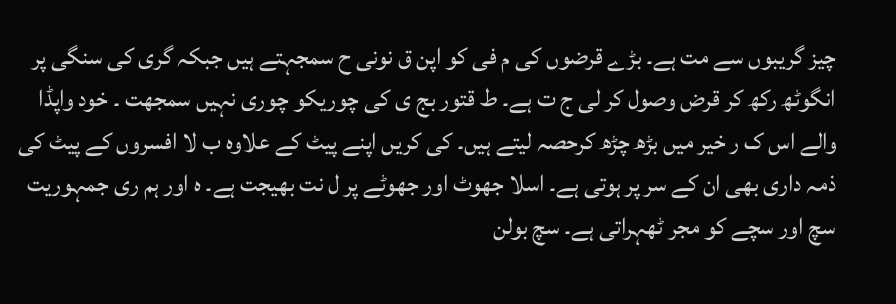چیز گریبوں سے مت ہے۔ بڑے قرضوں کی م فی کو اپن ق نونی ح سمجہتے ہیں جبکہ گری کی سنگی پر انگوٹھ رکھ کر قرض وصول کر لی ج ت ہے۔ ط قتور بج ی کی چوریکو چوری نہیں سمجھت ۔ خود واپڈا والے اس ک ر خیر میں بڑھ چڑھ کرحصہ لیتے ہیں۔ کی کریں اپنے پیٹ کے علاوہ ب لا افسروں کے پیٹ کی ذمہ داری بھی ان کے سر پر ہوتی ہے۔ اسلا جھوٹ اور جھوٹے پر ل نت بھیجت ہے۔ ہ اور ہم ری جمہوریت سچ اور سچے کو مجر ٹھہراتی ہے۔ سچ بولن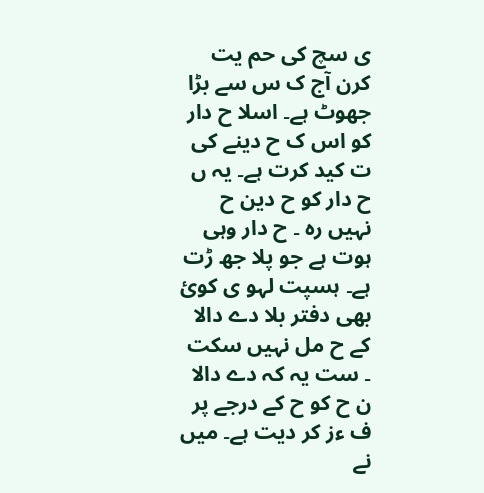ی سچ کی حم یت کرن آج ک س سے بڑا جھوٹ ہے۔ اسلا ح دار کو اس ک ح دینے کی ت کید کرت ہے۔ یہ ں ح دار کو ح دین ح نہیں رہ ۔ ح دار وہی ہوت ہے جو پلا جھ ڑت ہے۔ ہسپت لہو ی کوئ بھی دفتر بلا دے دالا کے ح مل نہیں سکت ۔ ست یہ کہ دے دالا ن ح کو ح کے درجے پر ف ءز کر دیت ہے۔ میں نے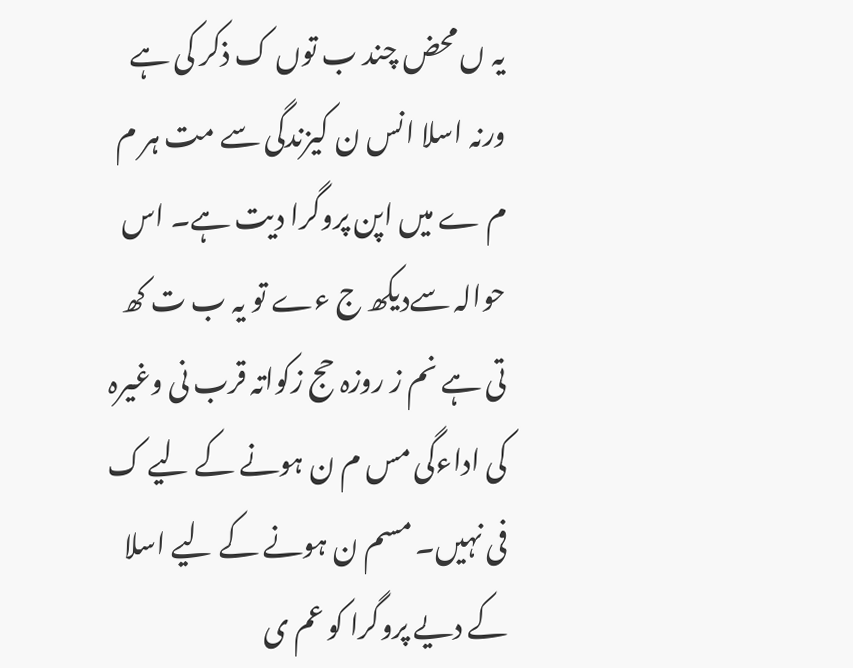یہ ں محض چند ب توں ک ذکر کی ہے ورنہ اسلا انس ن کیزندگی سے مت ہر م م ے میں اپن پروگرا دیت ہے۔ اس حوالہ سےدیکھ ج ءے تو یہ ب ت کھ تی ہے نم ز روزہ حج زکواتہ قرب نی وغیرہ کی اداءگی مس م ن ہونے کے لیے ک فی نہیں۔ مسم ن ہونے کے لیے اسلا کے دیے پروگرا کو عم ی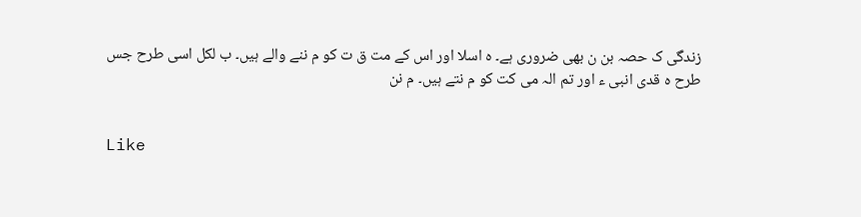زندگی ک حصہ بن ن بھی ضروری ہے۔ ہ اسلا اور اس کے مت ق ت کو م ننے والے ہیں۔ ب لکل اسی طرح جس طرح ہ قدی انبی ء اور تم الہ می کت کو م نتے ہیں۔ م نن


Like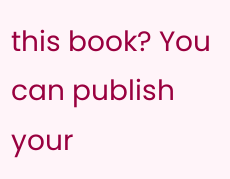this book? You can publish your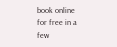book online for free in a few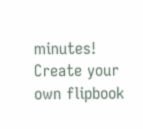minutes!
Create your own flipbook